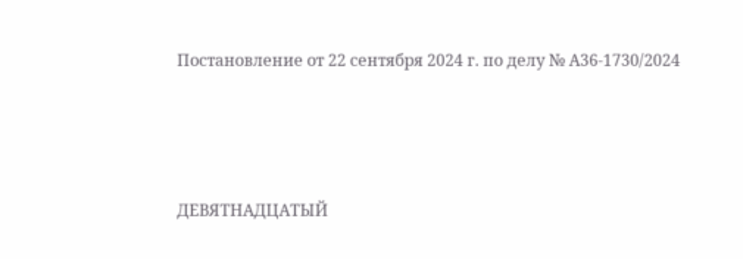Постановление от 22 сентября 2024 г. по делу № А36-1730/2024




ДЕВЯТНАДЦАТЫЙ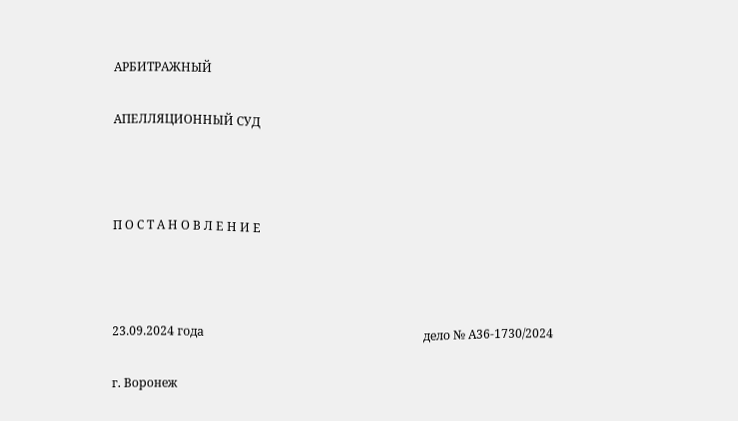АРБИТРАЖНЫЙ

АПЕЛЛЯЦИОННЫЙ СУД



П О С Т А Н О В Л Е Н И Е



23.09.2024 года                                                                         дело № А36-1730/2024

г. Воронеж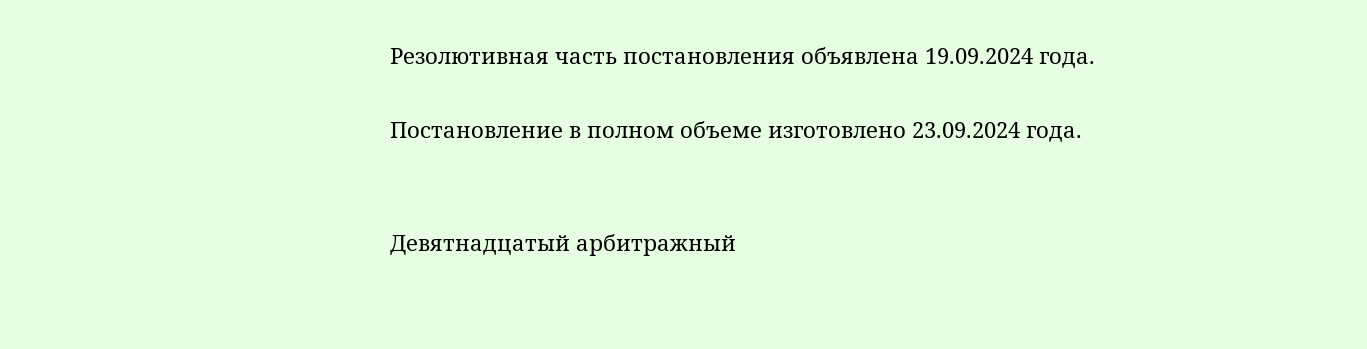Резолютивная часть постановления объявлена 19.09.2024 года.

Постановление в полном объеме изготовлено 23.09.2024 года.


Девятнадцатый арбитражный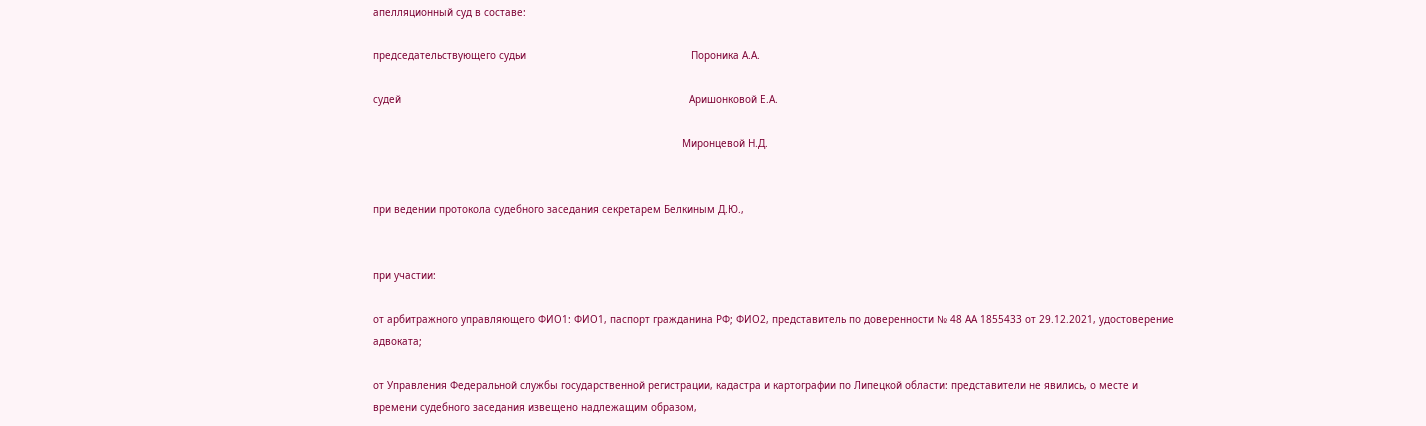апелляционный суд в составе:

председательствующего судьи                                                       Пороника А.А.

судей                                                                                                Аришонковой Е.А.

                                                                                                       Миронцевой Н.Д.


при ведении протокола судебного заседания секретарем Белкиным Д.Ю.,


при участии:

от арбитражного управляющего ФИО1: ФИО1, паспорт гражданина РФ; ФИО2, представитель по доверенности № 48 АА 1855433 от 29.12.2021, удостоверение адвоката;

от Управления Федеральной службы государственной регистрации, кадастра и картографии по Липецкой области: представители не явились, о месте и времени судебного заседания извещено надлежащим образом,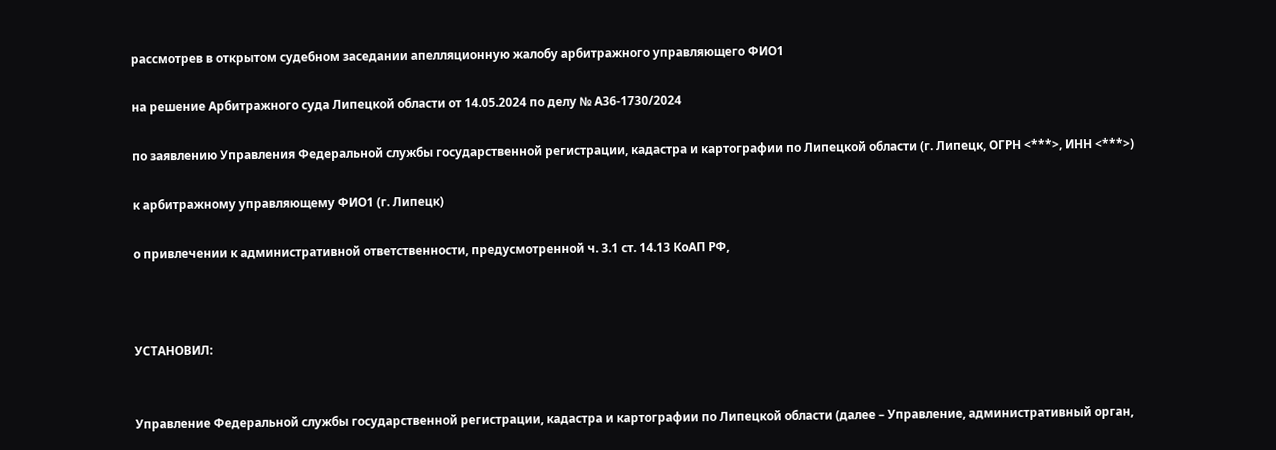рассмотрев в открытом судебном заседании апелляционную жалобу арбитражного управляющего ФИО1

на решение Арбитражного суда Липецкой области от 14.05.2024 по делу № А36-1730/2024

по заявлению Управления Федеральной службы государственной регистрации, кадастра и картографии по Липецкой области (г. Липецк, ОГРН <***>, ИНН <***>)

к арбитражному управляющему ФИО1 (г. Липецк)

о привлечении к административной ответственности, предусмотренной ч. 3.1 ст. 14.13 КоАП РФ,



УСТАНОВИЛ:


Управление Федеральной службы государственной регистрации, кадастра и картографии по Липецкой области (далее – Управление, административный орган,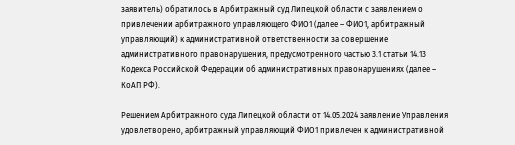заявитель) обратилось в Арбитражный суд Липецкой области с заявлением о привлечении арбитражного управляющего ФИО1 (далее – ФИО1, арбитражный управляющий) к административной ответственности за совершение административного правонарушения, предусмотренного частью 3.1 статьи 14.13 Кодекса Российской Федерации об административных правонарушениях (далее – КоАП РФ).

Решением Арбитражного суда Липецкой области от 14.05.2024 заявление Управления удовлетворено, арбитражный управляющий ФИО1 привлечен к административной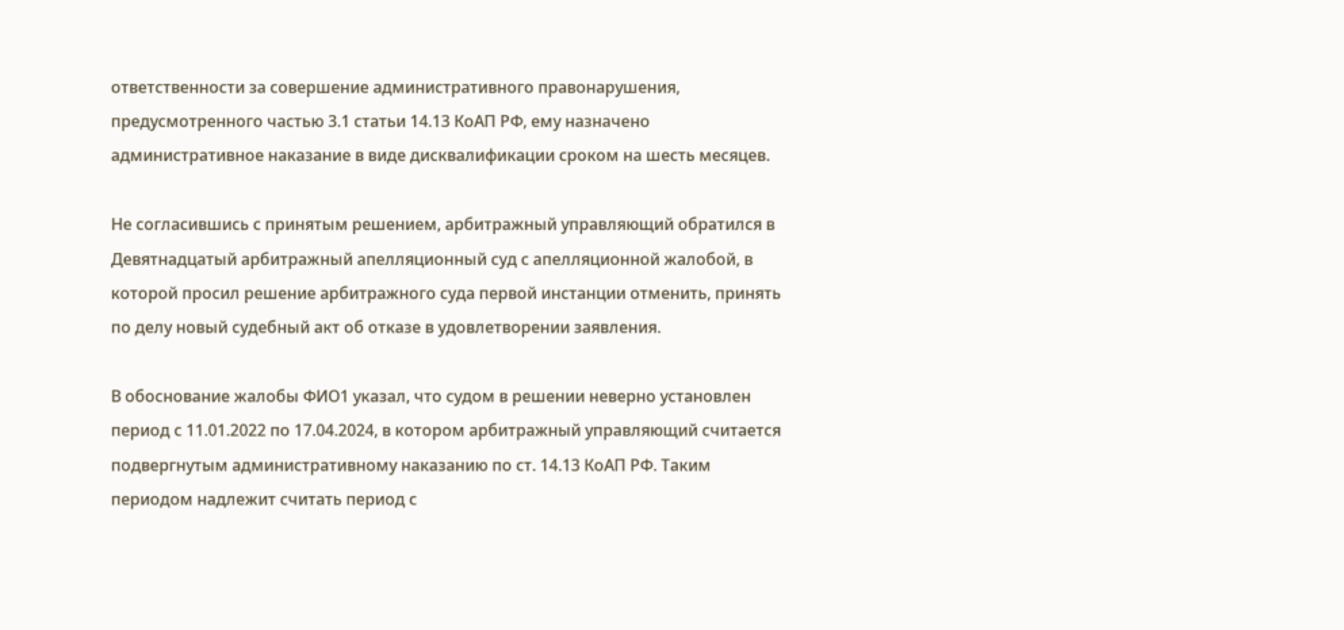ответственности за совершение административного правонарушения, предусмотренного частью 3.1 статьи 14.13 КоАП РФ, ему назначено административное наказание в виде дисквалификации сроком на шесть месяцев.

Не согласившись с принятым решением, арбитражный управляющий обратился в Девятнадцатый арбитражный апелляционный суд с апелляционной жалобой, в которой просил решение арбитражного суда первой инстанции отменить, принять по делу новый судебный акт об отказе в удовлетворении заявления.

В обоснование жалобы ФИО1 указал, что судом в решении неверно установлен период с 11.01.2022 по 17.04.2024, в котором арбитражный управляющий считается подвергнутым административному наказанию по ст. 14.13 КоАП РФ. Таким периодом надлежит считать период с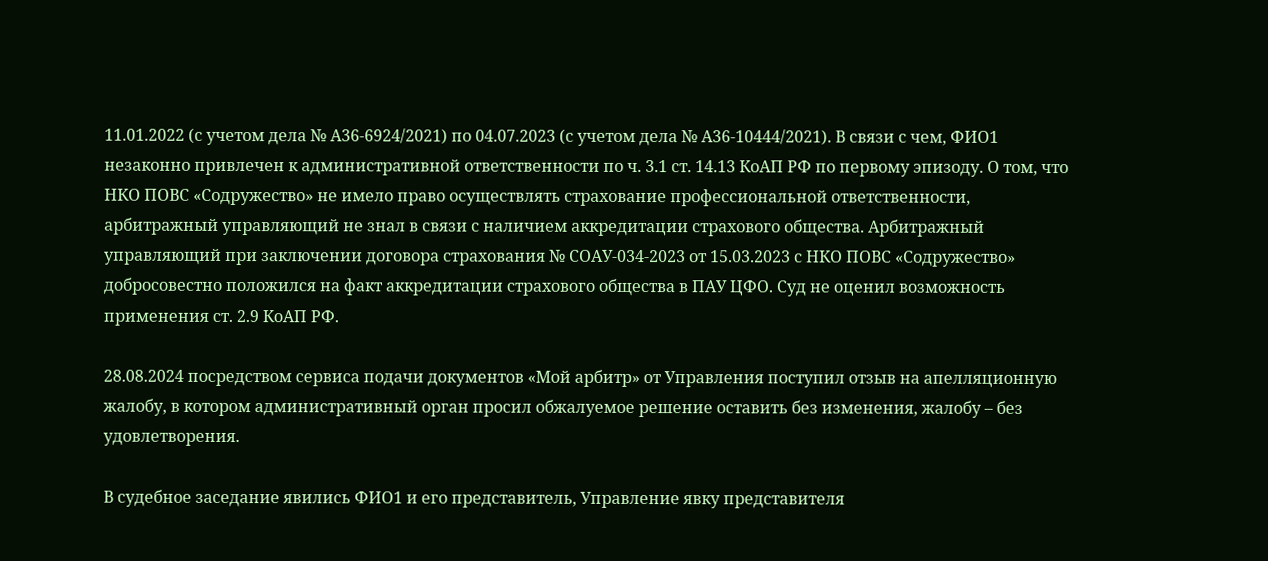11.01.2022 (с учетом дела № А36-6924/2021) по 04.07.2023 (с учетом дела № А36-10444/2021). В связи с чем, ФИО1 незаконно привлечен к административной ответственности по ч. 3.1 ст. 14.13 КоАП РФ по первому эпизоду. О том, что НКО ПОВС «Содружество» не имело право осуществлять страхование профессиональной ответственности, арбитражный управляющий не знал в связи с наличием аккредитации страхового общества. Арбитражный управляющий при заключении договора страхования № СОАУ-034-2023 от 15.03.2023 с НКО ПОВС «Содружество» добросовестно положился на факт аккредитации страхового общества в ПАУ ЦФО. Суд не оценил возможность применения ст. 2.9 КоАП РФ.

28.08.2024 посредством сервиса подачи документов «Мой арбитр» от Управления поступил отзыв на апелляционную жалобу, в котором административный орган просил обжалуемое решение оставить без изменения, жалобу – без удовлетворения.

В судебное заседание явились ФИО1 и его представитель, Управление явку представителя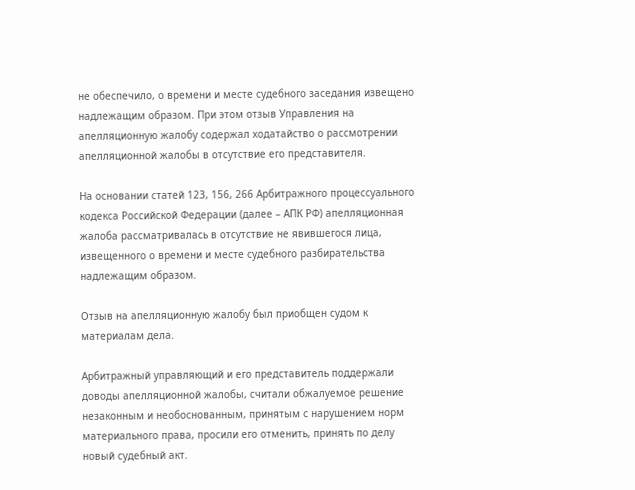не обеспечило, о времени и месте судебного заседания извещено надлежащим образом. При этом отзыв Управления на апелляционную жалобу содержал ходатайство о рассмотрении апелляционной жалобы в отсутствие его представителя.

На основании статей 123, 156, 266 Арбитражного процессуального кодекса Российской Федерации (далее – АПК РФ) апелляционная жалоба рассматривалась в отсутствие не явившегося лица, извещенного о времени и месте судебного разбирательства надлежащим образом.

Отзыв на апелляционную жалобу был приобщен судом к материалам дела.

Арбитражный управляющий и его представитель поддержали доводы апелляционной жалобы, считали обжалуемое решение незаконным и необоснованным, принятым с нарушением норм материального права, просили его отменить, принять по делу новый судебный акт.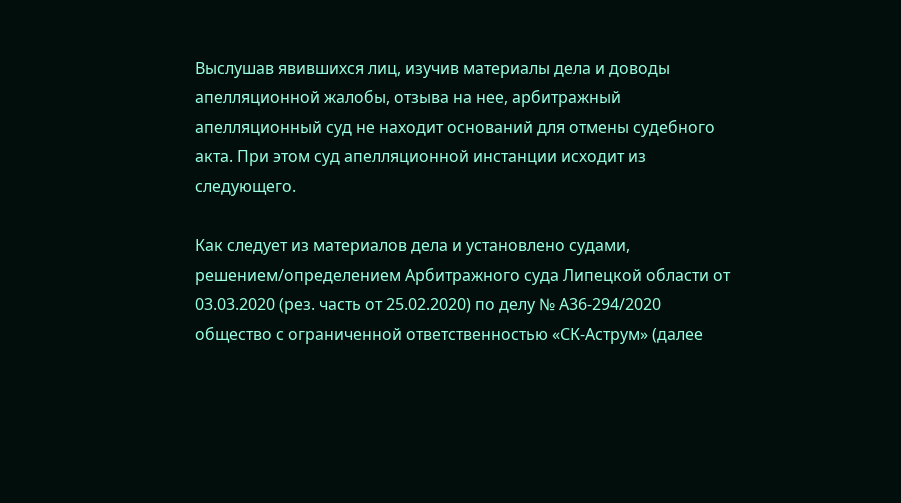Выслушав явившихся лиц, изучив материалы дела и доводы апелляционной жалобы, отзыва на нее, арбитражный апелляционный суд не находит оснований для отмены судебного акта. При этом суд апелляционной инстанции исходит из следующего.

Как следует из материалов дела и установлено судами, решением/определением Арбитражного суда Липецкой области от 03.03.2020 (рез. часть от 25.02.2020) по делу № А36-294/2020 общество с ограниченной ответственностью «СК-Аструм» (далее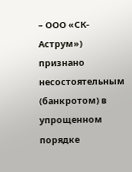– ООО «СК-Аструм») признано несостоятельным (банкротом) в упрощенном порядке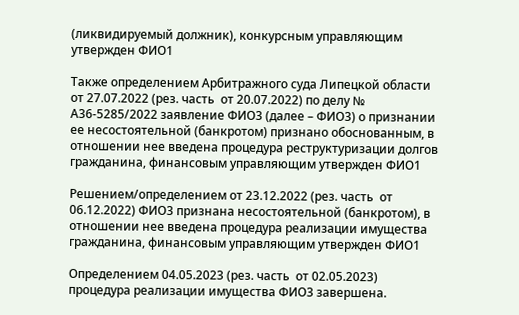(ликвидируемый должник), конкурсным управляющим утвержден ФИО1

Также определением Арбитражного суда Липецкой области от 27.07.2022 (рез. часть  от 20.07.2022) по делу № А36-5285/2022 заявление ФИО3 (далее – ФИО3) о признании ее несостоятельной (банкротом) признано обоснованным, в отношении нее введена процедура реструктуризации долгов гражданина, финансовым управляющим утвержден ФИО1

Решением/определением от 23.12.2022 (рез. часть  от 06.12.2022) ФИО3 признана несостоятельной (банкротом), в отношении нее введена процедура реализации имущества гражданина, финансовым управляющим утвержден ФИО1

Определением 04.05.2023 (рез. часть  от 02.05.2023) процедура реализации имущества ФИО3 завершена.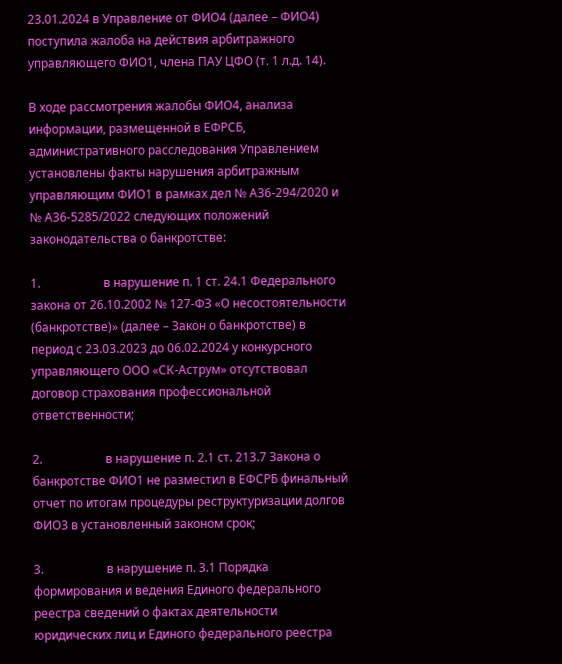23.01.2024 в Управление от ФИО4 (далее – ФИО4) поступила жалоба на действия арбитражного управляющего ФИО1, члена ПАУ ЦФО (т. 1 л.д. 14).

В ходе рассмотрения жалобы ФИО4, анализа информации, размещенной в ЕФРСБ, административного расследования Управлением установлены факты нарушения арбитражным управляющим ФИО1 в рамках дел № А36-294/2020 и № А36-5285/2022 следующих положений законодательства о банкротстве:

1.                     в нарушение п. 1 ст. 24.1 Федерального закона от 26.10.2002 № 127-ФЗ «О несостоятельности (банкротстве)» (далее – Закон о банкротстве) в период с 23.03.2023 до 06.02.2024 у конкурсного управляющего ООО «СК-Аструм» отсутствовал договор страхования профессиональной ответственности;

2.                     в нарушение п. 2.1 ст. 213.7 Закона о банкротстве ФИО1 не разместил в ЕФСРБ финальный отчет по итогам процедуры реструктуризации долгов ФИО3 в установленный законом срок;

3.                     в нарушение п. 3.1 Порядка формирования и ведения Единого федерального реестра сведений о фактах деятельности юридических лиц и Единого федерального реестра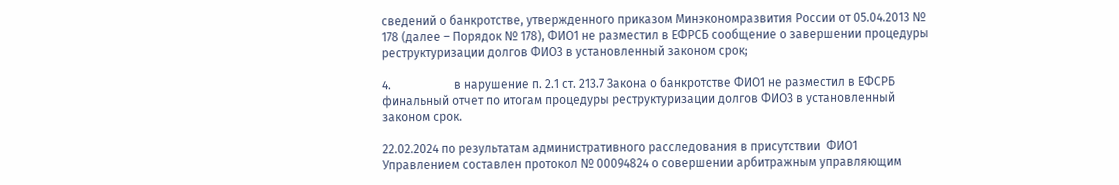сведений о банкротстве, утвержденного приказом Минэкономразвития России от 05.04.2013 № 178 (далее – Порядок № 178), ФИО1 не разместил в ЕФРСБ сообщение о завершении процедуры реструктуризации долгов ФИО3 в установленный законом срок;

4.                     в нарушение п. 2.1 ст. 213.7 Закона о банкротстве ФИО1 не разместил в ЕФСРБ финальный отчет по итогам процедуры реструктуризации долгов ФИО3 в установленный законом срок.

22.02.2024 по результатам административного расследования в присутствии  ФИО1 Управлением составлен протокол № 00094824 о совершении арбитражным управляющим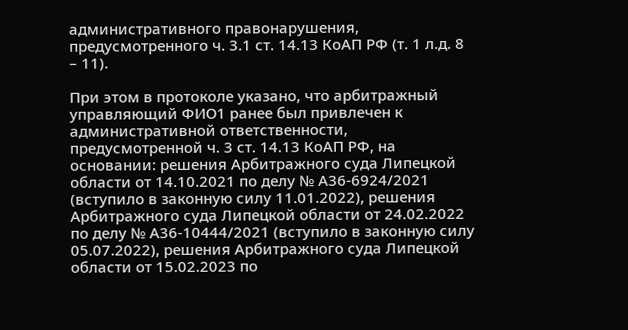административного правонарушения, предусмотренного ч. 3.1 ст. 14.13 КоАП РФ (т. 1 л.д. 8 – 11).

При этом в протоколе указано, что арбитражный управляющий ФИО1 ранее был привлечен к административной ответственности, предусмотренной ч. 3 ст. 14.13 КоАП РФ, на основании: решения Арбитражного суда Липецкой области от 14.10.2021 по делу № А36-6924/2021 (вступило в законную силу 11.01.2022), решения Арбитражного суда Липецкой области от 24.02.2022 по делу № А36-10444/2021 (вступило в законную силу 05.07.2022), решения Арбитражного суда Липецкой области от 15.02.2023 по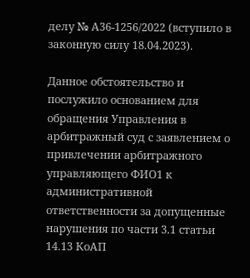делу № А36-1256/2022 (вступило в законную силу 18.04.2023).

Данное обстоятельство и послужило основанием для обращения Управления в арбитражный суд с заявлением о привлечении арбитражного управляющего ФИО1 к административной ответственности за допущенные нарушения по части 3.1 статьи 14.13 КоАП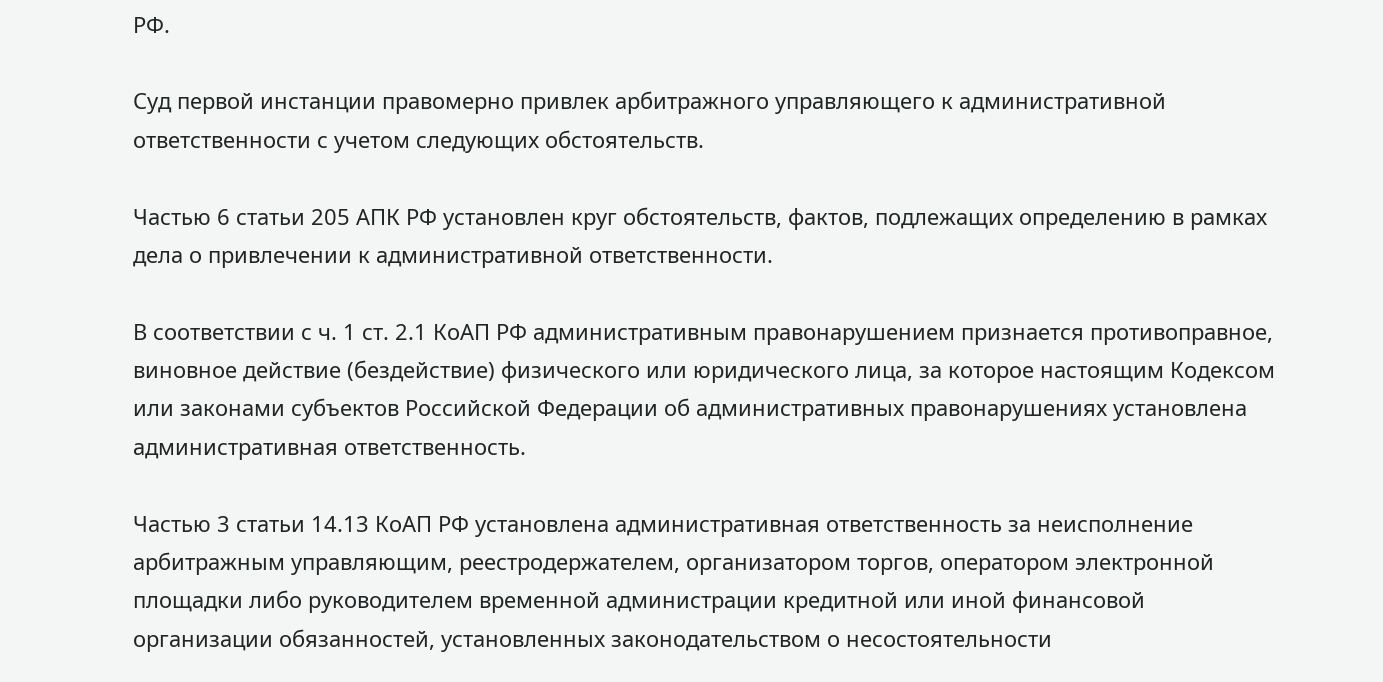РФ.

Суд первой инстанции правомерно привлек арбитражного управляющего к административной ответственности с учетом следующих обстоятельств.

Частью 6 статьи 205 АПК РФ установлен круг обстоятельств, фактов, подлежащих определению в рамках дела о привлечении к административной ответственности.

В соответствии с ч. 1 ст. 2.1 КоАП РФ административным правонарушением признается противоправное, виновное действие (бездействие) физического или юридического лица, за которое настоящим Кодексом или законами субъектов Российской Федерации об административных правонарушениях установлена административная ответственность.

Частью 3 статьи 14.13 КоАП РФ установлена административная ответственность за неисполнение арбитражным управляющим, реестродержателем, организатором торгов, оператором электронной площадки либо руководителем временной администрации кредитной или иной финансовой организации обязанностей, установленных законодательством о несостоятельности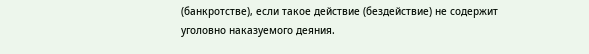(банкротстве), если такое действие (бездействие) не содержит уголовно наказуемого деяния.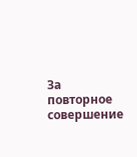За повторное совершение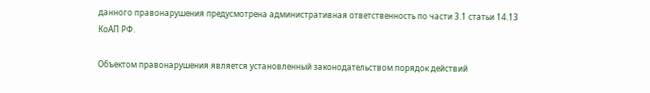данного правонарушения предусмотрена административная ответственность по части 3.1 статьи 14.13 КоАП РФ.

Объектом правонарушения является установленный законодательством порядок действий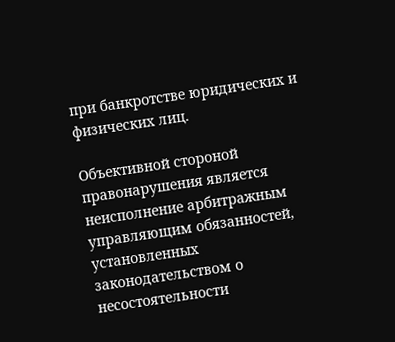при банкротстве юридических и физических лиц.

Объективной стороной правонарушения является неисполнение арбитражным управляющим обязанностей, установленных законодательством о несостоятельности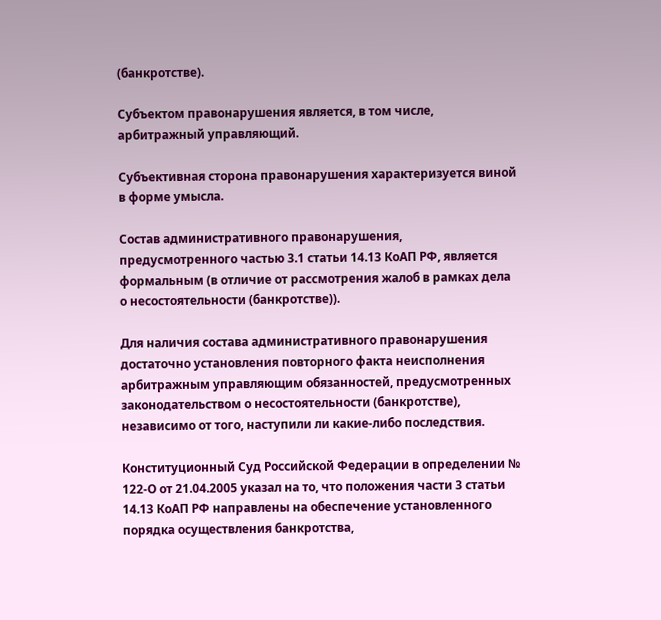(банкротстве).

Субъектом правонарушения является, в том числе, арбитражный управляющий.

Субъективная сторона правонарушения характеризуется виной в форме умысла.

Состав административного правонарушения, предусмотренного частью 3.1 статьи 14.13 КоАП РФ, является формальным (в отличие от рассмотрения жалоб в рамках дела о несостоятельности (банкротстве)).

Для наличия состава административного правонарушения достаточно установления повторного факта неисполнения арбитражным управляющим обязанностей, предусмотренных законодательством о несостоятельности (банкротстве), независимо от того, наступили ли какие-либо последствия.

Конституционный Суд Российской Федерации в определении № 122-О от 21.04.2005 указал на то, что положения части 3 статьи 14.13 КоАП РФ направлены на обеспечение установленного порядка осуществления банкротства,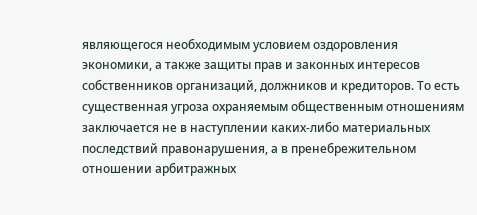являющегося необходимым условием оздоровления экономики, а также защиты прав и законных интересов собственников организаций, должников и кредиторов. То есть существенная угроза охраняемым общественным отношениям заключается не в наступлении каких-либо материальных последствий правонарушения, а в пренебрежительном отношении арбитражных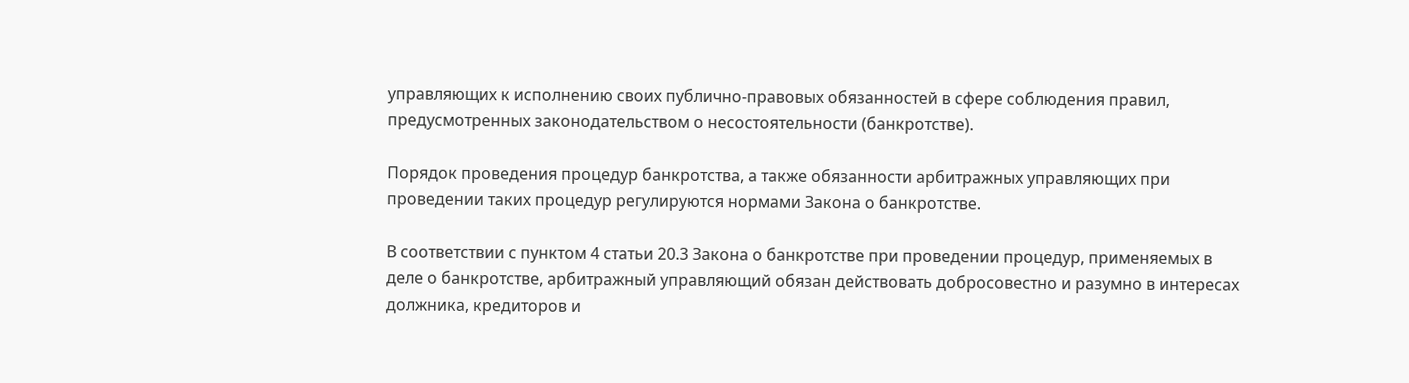управляющих к исполнению своих публично-правовых обязанностей в сфере соблюдения правил, предусмотренных законодательством о несостоятельности (банкротстве).

Порядок проведения процедур банкротства, а также обязанности арбитражных управляющих при проведении таких процедур регулируются нормами Закона о банкротстве.

В соответствии с пунктом 4 статьи 20.3 Закона о банкротстве при проведении процедур, применяемых в деле о банкротстве, арбитражный управляющий обязан действовать добросовестно и разумно в интересах должника, кредиторов и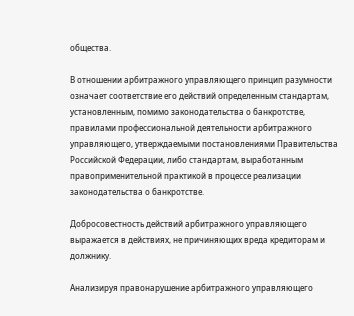общества.

В отношении арбитражного управляющего принцип разумности означает соответствие его действий определенным стандартам, установленным, помимо законодательства о банкротстве, правилами профессиональной деятельности арбитражного управляющего, утверждаемыми постановлениями Правительства Российской Федерации, либо стандартам, выработанным правоприменительной практикой в процессе реализации законодательства о банкротстве.

Добросовестность действий арбитражного управляющего выражается в действиях, не причиняющих вреда кредиторам и должнику.

Анализируя правонарушение арбитражного управляющего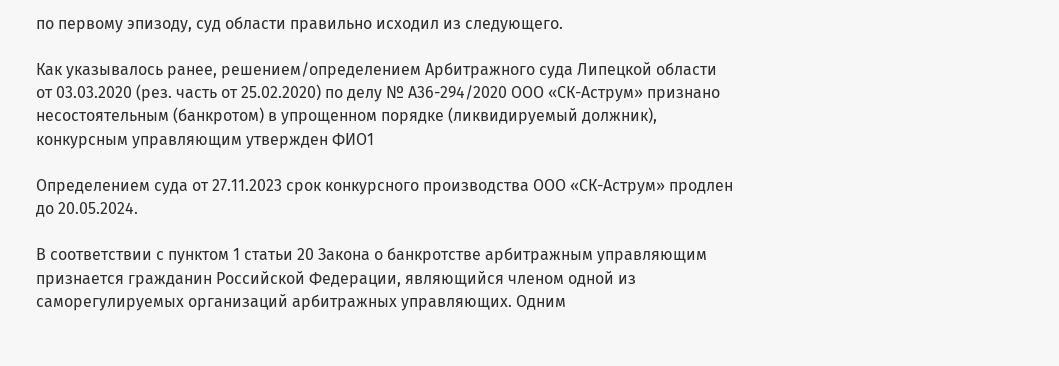по первому эпизоду, суд области правильно исходил из следующего.

Как указывалось ранее, решением/определением Арбитражного суда Липецкой области от 03.03.2020 (рез. часть от 25.02.2020) по делу № А36-294/2020 ООО «СК-Аструм» признано несостоятельным (банкротом) в упрощенном порядке (ликвидируемый должник), конкурсным управляющим утвержден ФИО1

Определением суда от 27.11.2023 срок конкурсного производства ООО «СК-Аструм» продлен до 20.05.2024.

В соответствии с пунктом 1 статьи 20 Закона о банкротстве арбитражным управляющим признается гражданин Российской Федерации, являющийся членом одной из саморегулируемых организаций арбитражных управляющих. Одним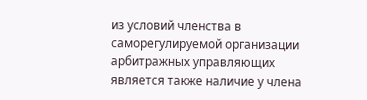из условий членства в саморегулируемой организации арбитражных управляющих является также наличие у члена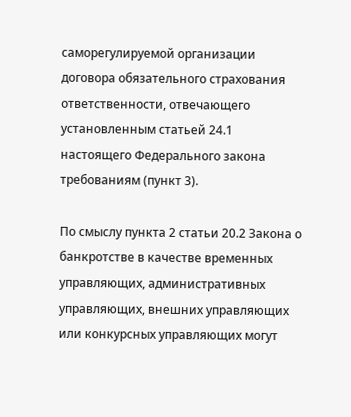саморегулируемой организации договора обязательного страхования ответственности, отвечающего установленным статьей 24.1 настоящего Федерального закона требованиям (пункт 3).

По смыслу пункта 2 статьи 20.2 Закона о банкротстве в качестве временных управляющих, административных управляющих, внешних управляющих или конкурсных управляющих могут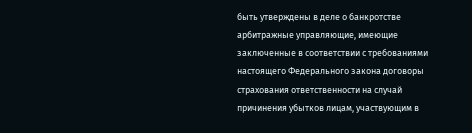быть утверждены в деле о банкротстве арбитражные управляющие, имеющие заключенные в соответствии с требованиями настоящего Федерального закона договоры страхования ответственности на случай причинения убытков лицам, участвующим в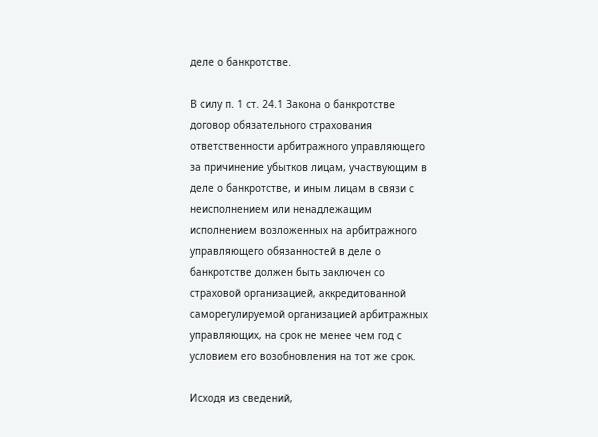деле о банкротстве.

В силу п. 1 ст. 24.1 Закона о банкротстве договор обязательного страхования ответственности арбитражного управляющего за причинение убытков лицам, участвующим в деле о банкротстве, и иным лицам в связи с неисполнением или ненадлежащим исполнением возложенных на арбитражного управляющего обязанностей в деле о банкротстве должен быть заключен со страховой организацией, аккредитованной саморегулируемой организацией арбитражных управляющих, на срок не менее чем год с условием его возобновления на тот же срок.

Исходя из сведений,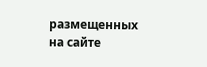размещенных на сайте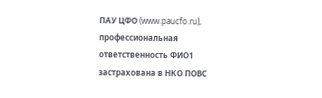ПАУ ЦФО (www.paucfo.ru), профессиональная ответственность ФИО1 застрахована в НКО ПОВС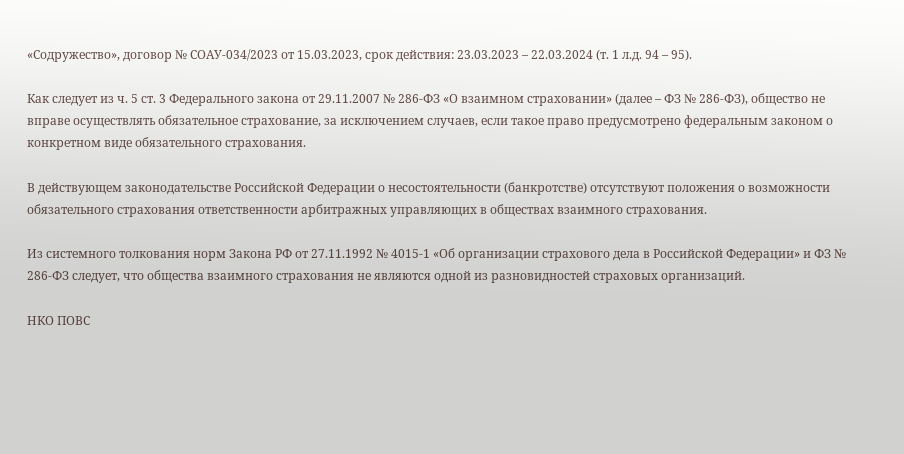«Содружество», договор № СОАУ-034/2023 от 15.03.2023, срок действия: 23.03.2023 – 22.03.2024 (т. 1 л.д. 94 – 95).

Как следует из ч. 5 ст. 3 Федерального закона от 29.11.2007 № 286-ФЗ «О взаимном страховании» (далее – ФЗ № 286-ФЗ), общество не вправе осуществлять обязательное страхование, за исключением случаев, если такое право предусмотрено федеральным законом о конкретном виде обязательного страхования.

В действующем законодательстве Российской Федерации о несостоятельности (банкротстве) отсутствуют положения о возможности обязательного страхования ответственности арбитражных управляющих в обществах взаимного страхования.

Из системного толкования норм Закона РФ от 27.11.1992 № 4015-1 «Об организации страхового дела в Российской Федерации» и ФЗ № 286-ФЗ следует, что общества взаимного страхования не являются одной из разновидностей страховых организаций.

НКО ПОВС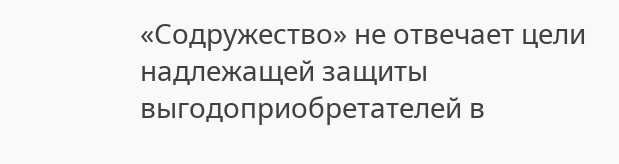«Содружество» не отвечает цели надлежащей защиты выгодоприобретателей в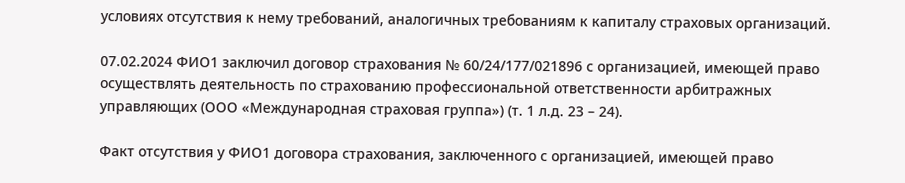условиях отсутствия к нему требований, аналогичных требованиям к капиталу страховых организаций.

07.02.2024 ФИО1 заключил договор страхования № 60/24/177/021896 с организацией, имеющей право осуществлять деятельность по страхованию профессиональной ответственности арбитражных управляющих (ООО «Международная страховая группа») (т. 1 л.д. 23 – 24).

Факт отсутствия у ФИО1 договора страхования, заключенного с организацией, имеющей право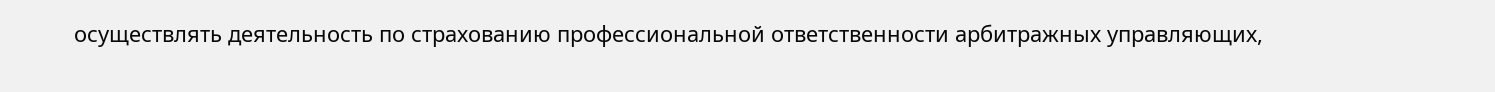осуществлять деятельность по страхованию профессиональной ответственности арбитражных управляющих,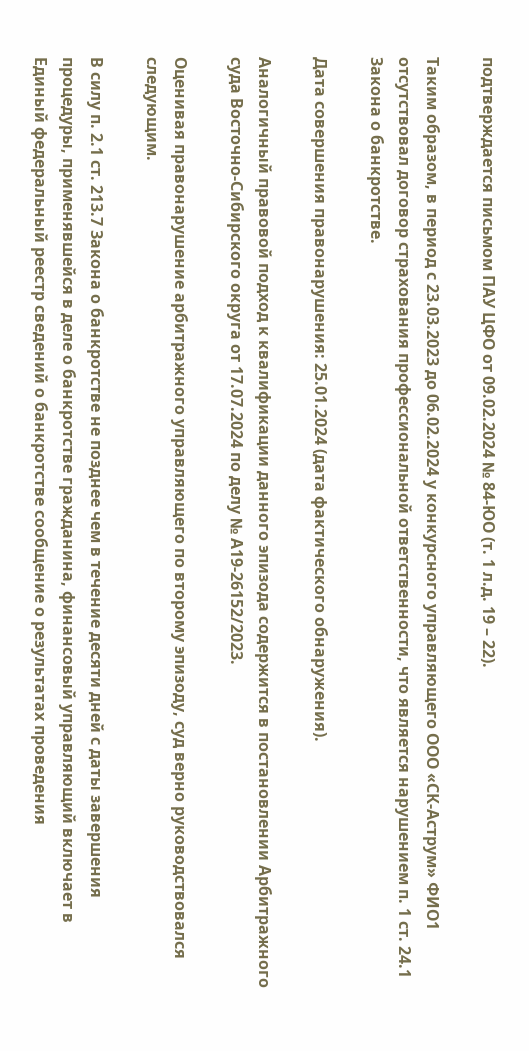подтверждается письмом ПАУ ЦФО от 09.02.2024 № 84-ЮО (т. 1 л.д. 19 – 22).

Таким образом, в период с 23.03.2023 до 06.02.2024 у конкурсного управляющего ООО «СК-Аструм» ФИО1 отсутствовал договор страхования профессиональной ответственности, что является нарушением п. 1 ст. 24.1 Закона о банкротстве.

Дата совершения правонарушения: 25.01.2024 (дата фактического обнаружения).

Аналогичный правовой подход к квалификации данного эпизода содержится в постановлении Арбитражного суда Восточно-Сибирского округа от 17.07.2024 по делу № А19-26152/2023.

Оценивая правонарушение арбитражного управляющего по второму эпизоду, суд верно руководствовался следующим.

В силу п. 2.1 ст. 213.7 Закона о банкротстве не позднее чем в течение десяти дней с даты завершения процедуры, применявшейся в деле о банкротстве гражданина, финансовый управляющий включает в Единый федеральный реестр сведений о банкротстве сообщение о результатах проведения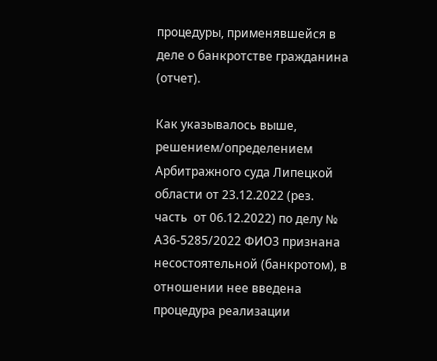процедуры, применявшейся в деле о банкротстве гражданина (отчет).

Как указывалось выше, решением/определением Арбитражного суда Липецкой области от 23.12.2022 (рез. часть  от 06.12.2022) по делу № А36-5285/2022 ФИО3 признана несостоятельной (банкротом), в отношении нее введена процедура реализации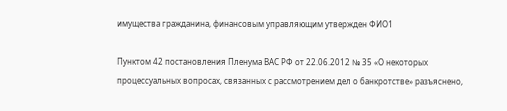имущества гражданина, финансовым управляющим утвержден ФИО1

Пунктом 42 постановления Пленума ВАС РФ от 22.06.2012 № 35 «О некоторых процессуальных вопросах, связанных с рассмотрением дел о банкротстве» разъяснено,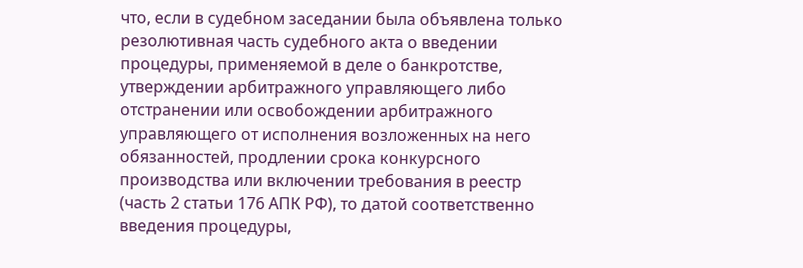что, если в судебном заседании была объявлена только резолютивная часть судебного акта о введении процедуры, применяемой в деле о банкротстве, утверждении арбитражного управляющего либо отстранении или освобождении арбитражного управляющего от исполнения возложенных на него обязанностей, продлении срока конкурсного производства или включении требования в реестр (часть 2 статьи 176 АПК РФ), то датой соответственно введения процедуры,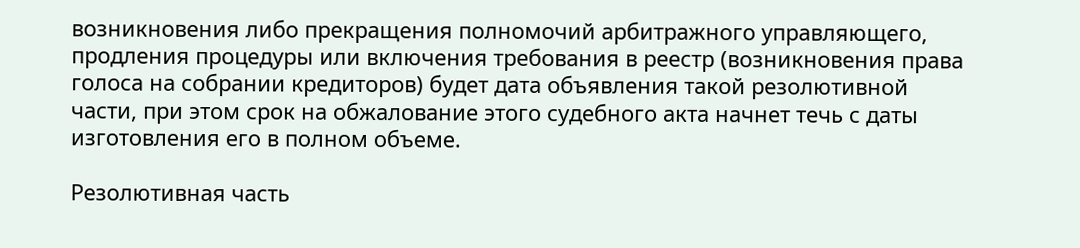возникновения либо прекращения полномочий арбитражного управляющего, продления процедуры или включения требования в реестр (возникновения права голоса на собрании кредиторов) будет дата объявления такой резолютивной части, при этом срок на обжалование этого судебного акта начнет течь с даты изготовления его в полном объеме.

Резолютивная часть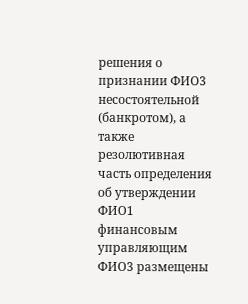решения о признании ФИО3 несостоятельной (банкротом), а также резолютивная часть определения об утверждении ФИО1 финансовым управляющим ФИО3 размещены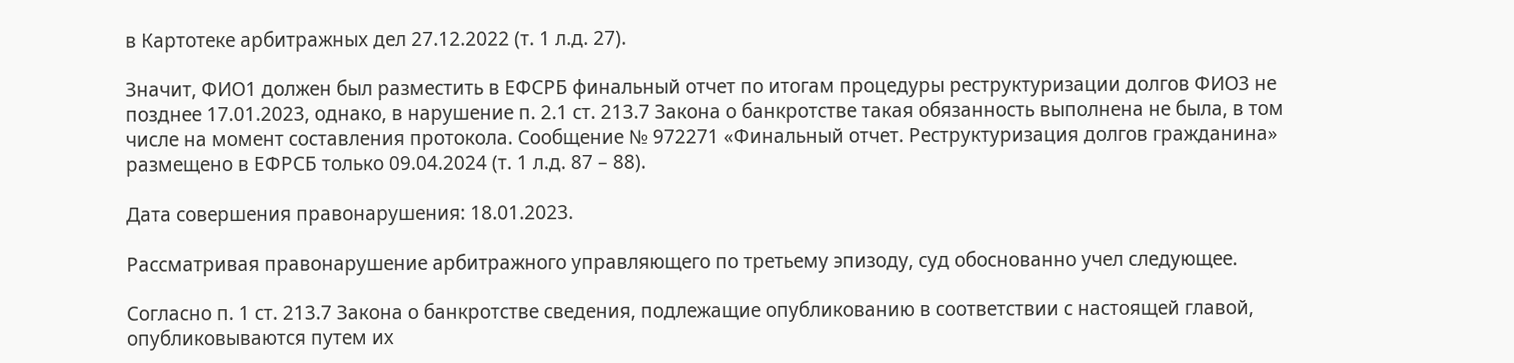в Картотеке арбитражных дел 27.12.2022 (т. 1 л.д. 27).

Значит, ФИО1 должен был разместить в ЕФСРБ финальный отчет по итогам процедуры реструктуризации долгов ФИО3 не позднее 17.01.2023, однако, в нарушение п. 2.1 ст. 213.7 Закона о банкротстве такая обязанность выполнена не была, в том числе на момент составления протокола. Сообщение № 972271 «Финальный отчет. Реструктуризация долгов гражданина» размещено в ЕФРСБ только 09.04.2024 (т. 1 л.д. 87 – 88).

Дата совершения правонарушения: 18.01.2023.

Рассматривая правонарушение арбитражного управляющего по третьему эпизоду, суд обоснованно учел следующее.

Согласно п. 1 ст. 213.7 Закона о банкротстве сведения, подлежащие опубликованию в соответствии с настоящей главой, опубликовываются путем их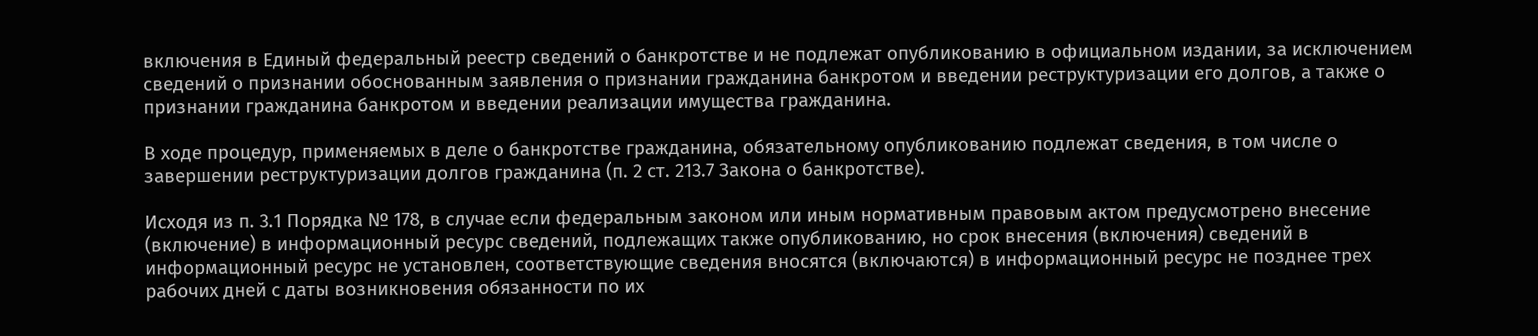включения в Единый федеральный реестр сведений о банкротстве и не подлежат опубликованию в официальном издании, за исключением сведений о признании обоснованным заявления о признании гражданина банкротом и введении реструктуризации его долгов, а также о признании гражданина банкротом и введении реализации имущества гражданина.

В ходе процедур, применяемых в деле о банкротстве гражданина, обязательному опубликованию подлежат сведения, в том числе о завершении реструктуризации долгов гражданина (п. 2 ст. 213.7 Закона о банкротстве).

Исходя из п. 3.1 Порядка № 178, в случае если федеральным законом или иным нормативным правовым актом предусмотрено внесение (включение) в информационный ресурс сведений, подлежащих также опубликованию, но срок внесения (включения) сведений в информационный ресурс не установлен, соответствующие сведения вносятся (включаются) в информационный ресурс не позднее трех рабочих дней с даты возникновения обязанности по их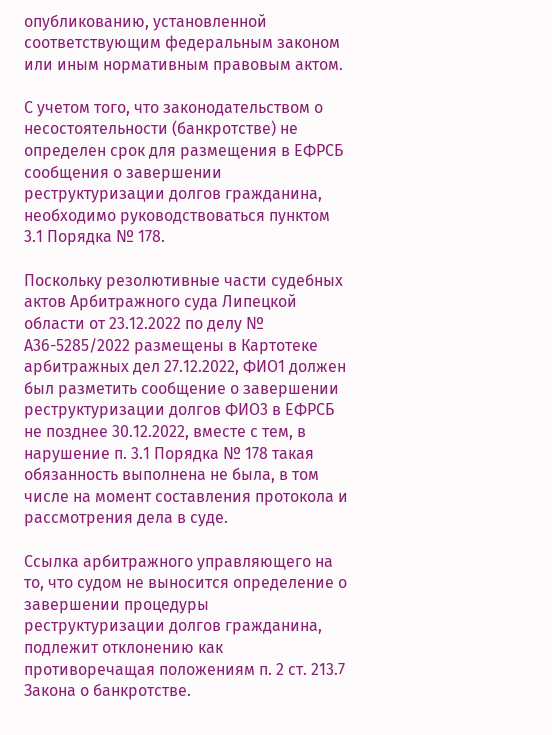опубликованию, установленной соответствующим федеральным законом или иным нормативным правовым актом.

С учетом того, что законодательством о несостоятельности (банкротстве) не определен срок для размещения в ЕФРСБ сообщения о завершении реструктуризации долгов гражданина, необходимо руководствоваться пунктом 3.1 Порядка № 178.

Поскольку резолютивные части судебных актов Арбитражного суда Липецкой области от 23.12.2022 по делу № А36-5285/2022 размещены в Картотеке арбитражных дел 27.12.2022, ФИО1 должен был разметить сообщение о завершении реструктуризации долгов ФИО3 в ЕФРСБ не позднее 30.12.2022, вместе с тем, в нарушение п. 3.1 Порядка № 178 такая обязанность выполнена не была, в том числе на момент составления протокола и рассмотрения дела в суде.

Ссылка арбитражного управляющего на то, что судом не выносится определение о завершении процедуры реструктуризации долгов гражданина, подлежит отклонению как противоречащая положениям п. 2 ст. 213.7 Закона о банкротстве.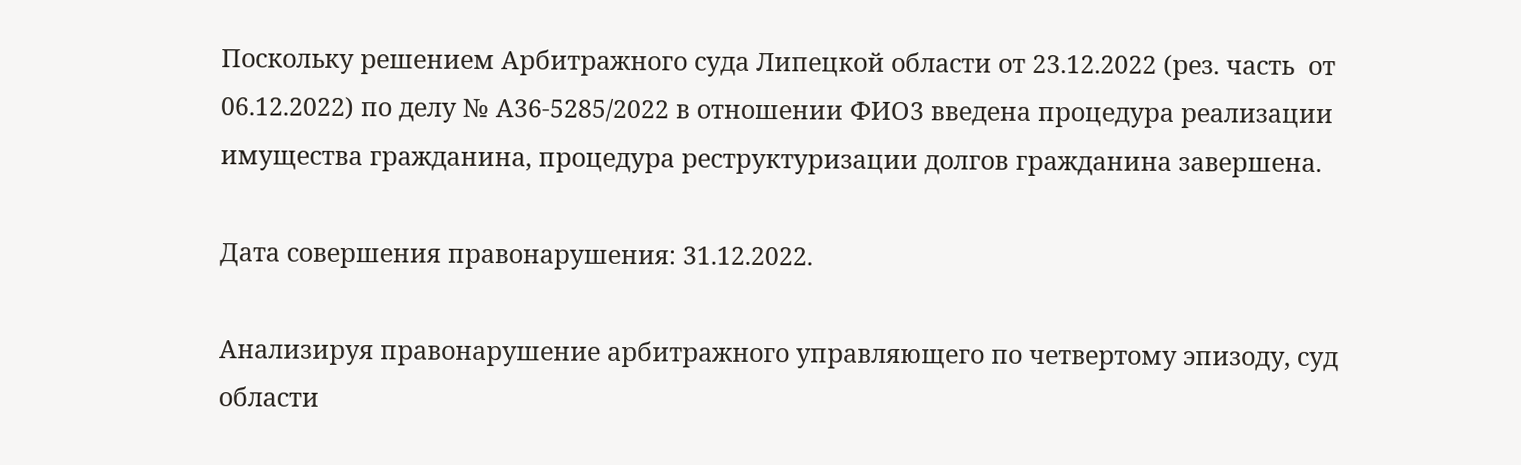Поскольку решением Арбитражного суда Липецкой области от 23.12.2022 (рез. часть  от 06.12.2022) по делу № А36-5285/2022 в отношении ФИО3 введена процедура реализации имущества гражданина, процедура реструктуризации долгов гражданина завершена.

Дата совершения правонарушения: 31.12.2022.

Анализируя правонарушение арбитражного управляющего по четвертому эпизоду, суд области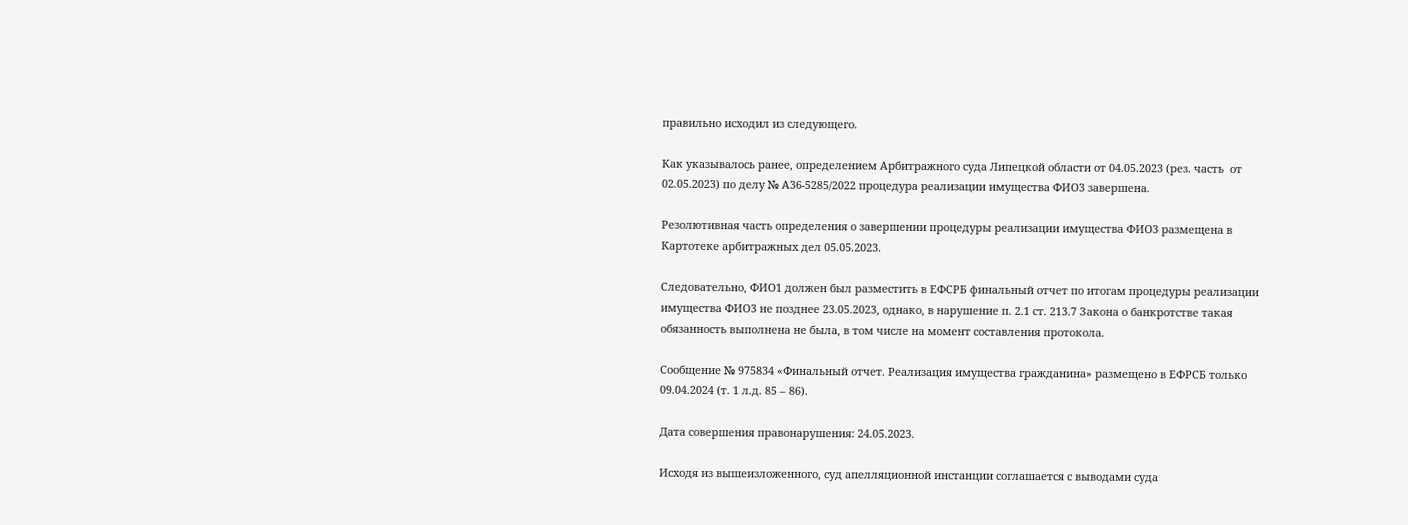правильно исходил из следующего.

Как указывалось ранее, определением Арбитражного суда Липецкой области от 04.05.2023 (рез. часть  от 02.05.2023) по делу № А36-5285/2022 процедура реализации имущества ФИО3 завершена.

Резолютивная часть определения о завершении процедуры реализации имущества ФИО3 размещена в Картотеке арбитражных дел 05.05.2023.

Следовательно, ФИО1 должен был разместить в ЕФСРБ финальный отчет по итогам процедуры реализации имущества ФИО3 не позднее 23.05.2023, однако, в нарушение п. 2.1 ст. 213.7 Закона о банкротстве такая обязанность выполнена не была, в том числе на момент составления протокола.

Сообщение № 975834 «Финальный отчет. Реализация имущества гражданина» размещено в ЕФРСБ только 09.04.2024 (т. 1 л.д. 85 – 86).

Дата совершения правонарушения: 24.05.2023.

Исходя из вышеизложенного, суд апелляционной инстанции соглашается с выводами суда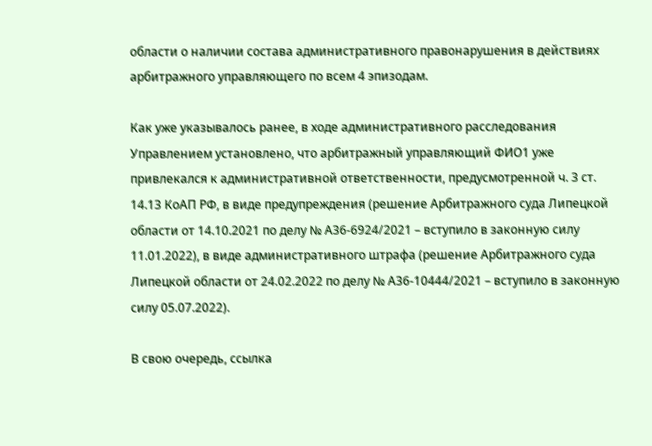области о наличии состава административного правонарушения в действиях арбитражного управляющего по всем 4 эпизодам.

Как уже указывалось ранее, в ходе административного расследования Управлением установлено, что арбитражный управляющий ФИО1 уже привлекался к административной ответственности, предусмотренной ч. 3 ст. 14.13 КоАП РФ, в виде предупреждения (решение Арбитражного суда Липецкой области от 14.10.2021 по делу № А36-6924/2021 – вступило в законную силу 11.01.2022), в виде административного штрафа (решение Арбитражного суда Липецкой области от 24.02.2022 по делу № А36-10444/2021 – вступило в законную силу 05.07.2022).

В свою очередь, ссылка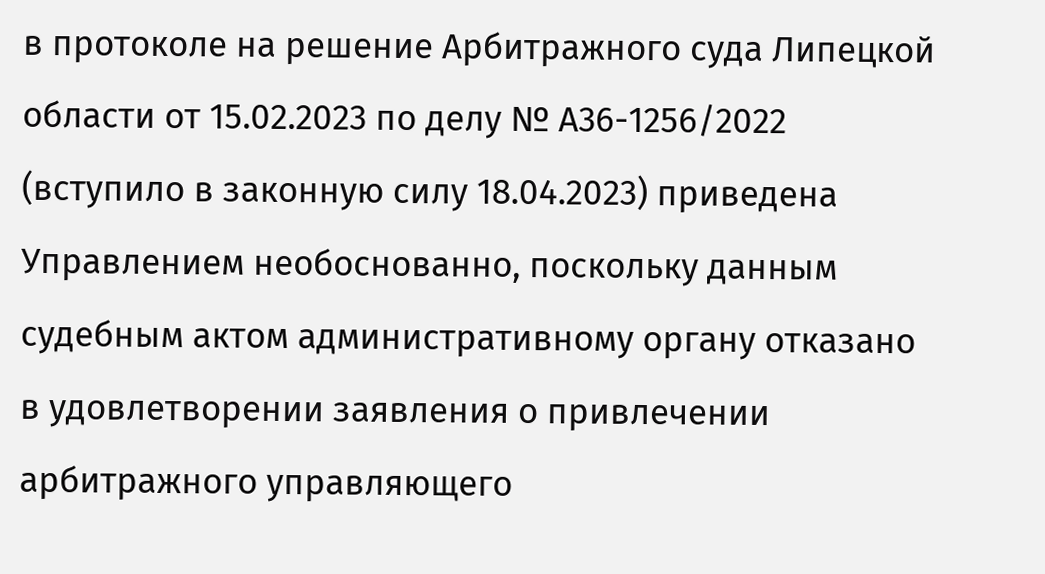в протоколе на решение Арбитражного суда Липецкой области от 15.02.2023 по делу № А36-1256/2022 (вступило в законную силу 18.04.2023) приведена Управлением необоснованно, поскольку данным судебным актом административному органу отказано в удовлетворении заявления о привлечении арбитражного управляющего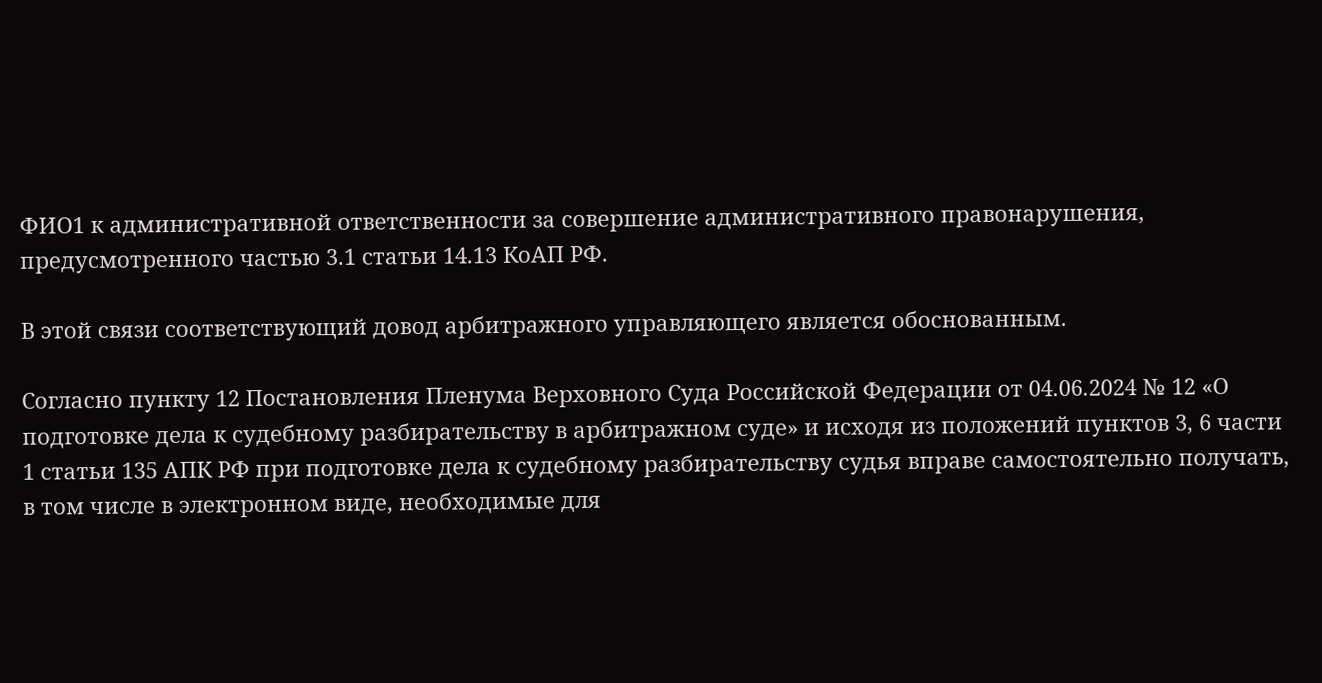ФИО1 к административной ответственности за совершение административного правонарушения, предусмотренного частью 3.1 статьи 14.13 КоАП РФ.

В этой связи соответствующий довод арбитражного управляющего является обоснованным.

Согласно пункту 12 Постановления Пленума Верховного Суда Российской Федерации от 04.06.2024 № 12 «О подготовке дела к судебному разбирательству в арбитражном суде» и исходя из положений пунктов 3, 6 части 1 статьи 135 АПК РФ при подготовке дела к судебному разбирательству судья вправе самостоятельно получать, в том числе в электронном виде, необходимые для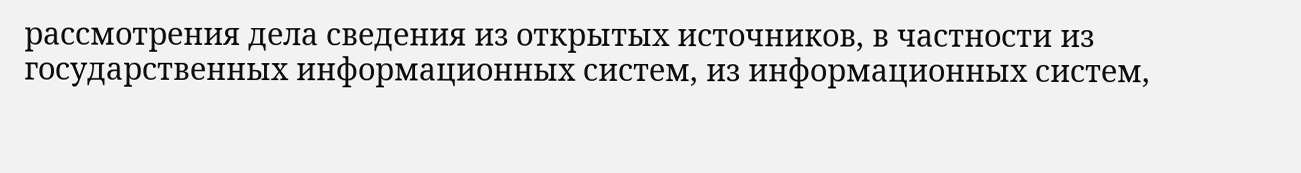рассмотрения дела сведения из открытых источников, в частности из государственных информационных систем, из информационных систем,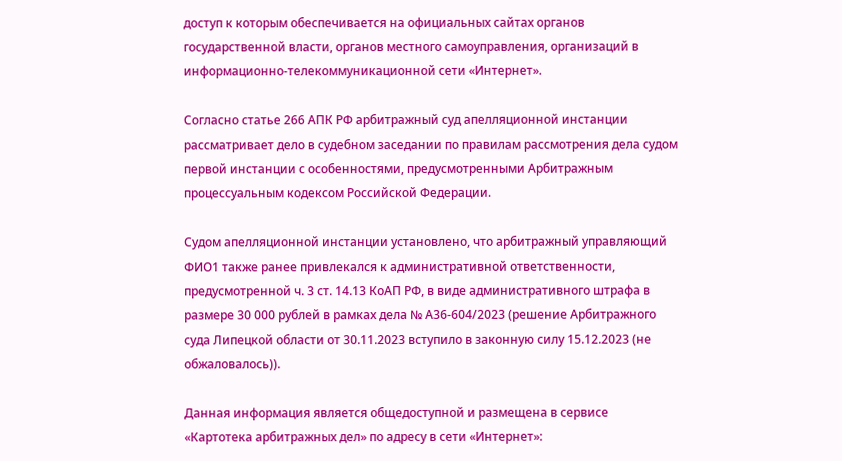доступ к которым обеспечивается на официальных сайтах органов государственной власти, органов местного самоуправления, организаций в информационно-телекоммуникационной сети «Интернет».

Согласно статье 266 АПК РФ арбитражный суд апелляционной инстанции рассматривает дело в судебном заседании по правилам рассмотрения дела судом первой инстанции с особенностями, предусмотренными Арбитражным процессуальным кодексом Российской Федерации.

Судом апелляционной инстанции установлено, что арбитражный управляющий ФИО1 также ранее привлекался к административной ответственности, предусмотренной ч. 3 ст. 14.13 КоАП РФ, в виде административного штрафа в размере 30 000 рублей в рамках дела № А36-604/2023 (решение Арбитражного суда Липецкой области от 30.11.2023 вступило в законную силу 15.12.2023 (не обжаловалось)).

Данная информация является общедоступной и размещена в сервисе «Картотека арбитражных дел» по адресу в сети «Интернет»: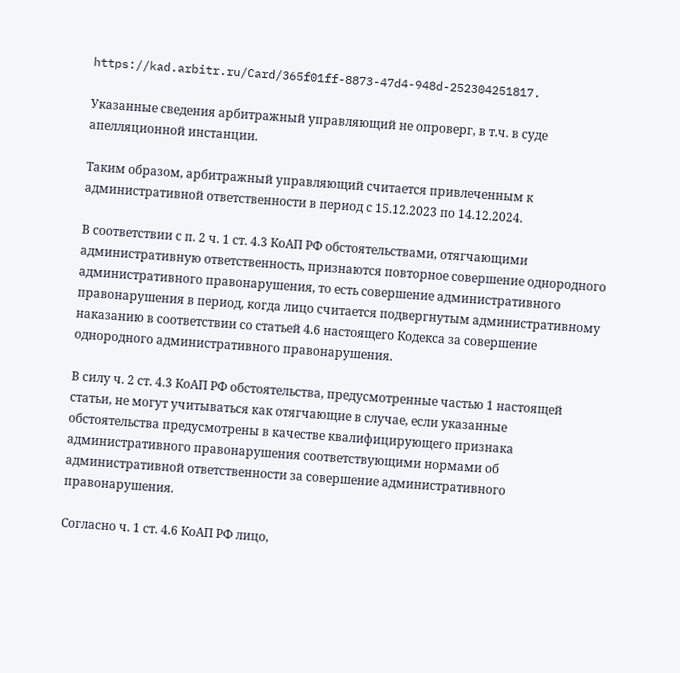https://kad.arbitr.ru/Card/365f01ff-8873-47d4-948d-252304251817.

Указанные сведения арбитражный управляющий не опроверг, в т.ч. в суде апелляционной инстанции.

Таким образом, арбитражный управляющий считается привлеченным к административной ответственности в период с 15.12.2023 по 14.12.2024.

В соответствии с п. 2 ч. 1 ст. 4.3 КоАП РФ обстоятельствами, отягчающими административную ответственность, признаются повторное совершение однородного административного правонарушения, то есть совершение административного правонарушения в период, когда лицо считается подвергнутым административному наказанию в соответствии со статьей 4.6 настоящего Кодекса за совершение однородного административного правонарушения.

В силу ч. 2 ст. 4.3 КоАП РФ обстоятельства, предусмотренные частью 1 настоящей статьи, не могут учитываться как отягчающие в случае, если указанные обстоятельства предусмотрены в качестве квалифицирующего признака административного правонарушения соответствующими нормами об административной ответственности за совершение административного правонарушения.

Согласно ч. 1 ст. 4.6 КоАП РФ лицо,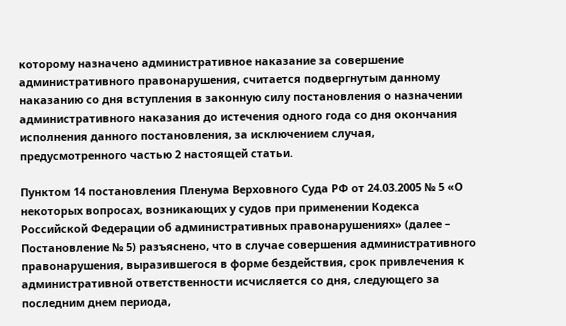которому назначено административное наказание за совершение административного правонарушения, считается подвергнутым данному наказанию со дня вступления в законную силу постановления о назначении административного наказания до истечения одного года со дня окончания исполнения данного постановления, за исключением случая, предусмотренного частью 2 настоящей статьи.

Пунктом 14 постановления Пленума Верховного Суда РФ от 24.03.2005 № 5 «О некоторых вопросах, возникающих у судов при применении Кодекса Российской Федерации об административных правонарушениях» (далее – Постановление № 5) разъяснено, что в случае совершения административного правонарушения, выразившегося в форме бездействия, срок привлечения к административной ответственности исчисляется со дня, следующего за последним днем периода,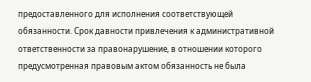предоставленного для исполнения соответствующей обязанности. Срок давности привлечения к административной ответственности за правонарушение, в отношении которого предусмотренная правовым актом обязанность не была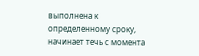выполнена к определенному сроку, начинает течь с момента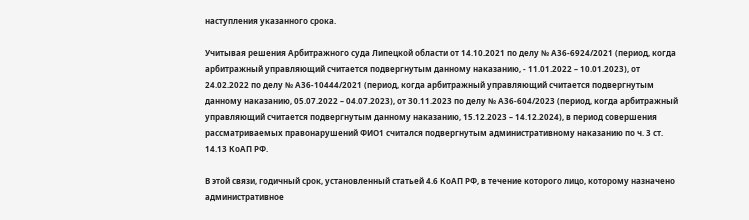наступления указанного срока.

Учитывая решения Арбитражного суда Липецкой области от 14.10.2021 по делу № А36-6924/2021 (период, когда арбитражный управляющий считается подвергнутым данному наказанию, - 11.01.2022 – 10.01.2023), от 24.02.2022 по делу № А36-10444/2021 (период, когда арбитражный управляющий считается подвергнутым данному наказанию, 05.07.2022 – 04.07.2023), от 30.11.2023 по делу № А36-604/2023 (период, когда арбитражный управляющий считается подвергнутым данному наказанию, 15.12.2023 – 14.12.2024), в период совершения рассматриваемых правонарушений ФИО1 считался подвергнутым административному наказанию по ч. 3 ст. 14.13 КоАП РФ.

В этой связи, годичный срок, установленный статьей 4.6 КоАП РФ, в течение которого лицо, которому назначено административное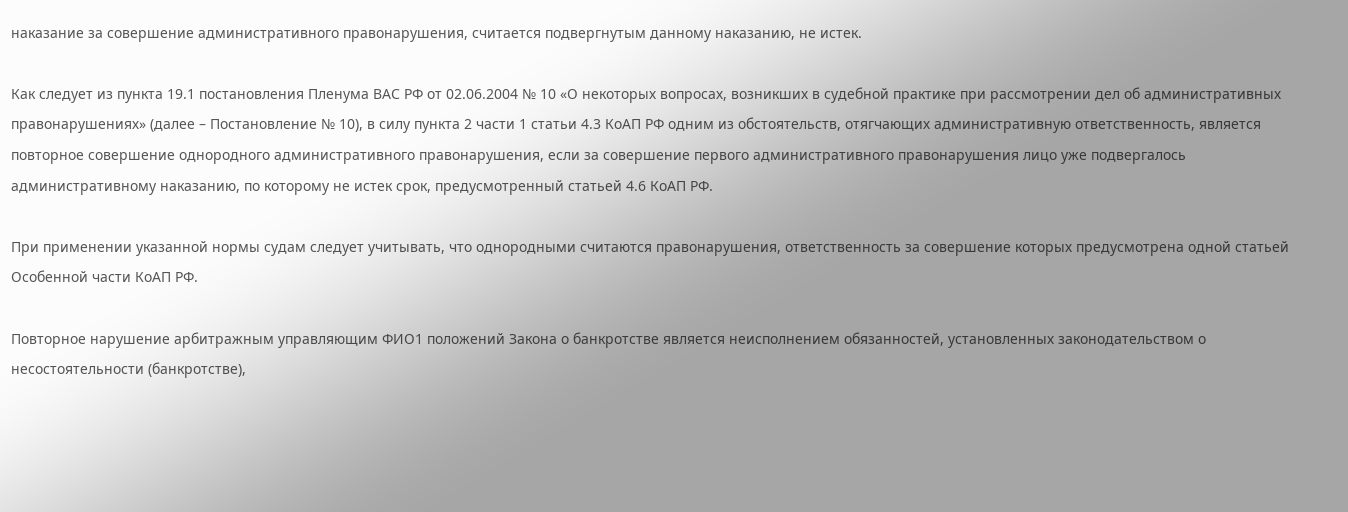наказание за совершение административного правонарушения, считается подвергнутым данному наказанию, не истек.

Как следует из пункта 19.1 постановления Пленума ВАС РФ от 02.06.2004 № 10 «О некоторых вопросах, возникших в судебной практике при рассмотрении дел об административных правонарушениях» (далее – Постановление № 10), в силу пункта 2 части 1 статьи 4.3 КоАП РФ одним из обстоятельств, отягчающих административную ответственность, является повторное совершение однородного административного правонарушения, если за совершение первого административного правонарушения лицо уже подвергалось административному наказанию, по которому не истек срок, предусмотренный статьей 4.6 КоАП РФ.

При применении указанной нормы судам следует учитывать, что однородными считаются правонарушения, ответственность за совершение которых предусмотрена одной статьей Особенной части КоАП РФ.

Повторное нарушение арбитражным управляющим ФИО1 положений Закона о банкротстве является неисполнением обязанностей, установленных законодательством о несостоятельности (банкротстве),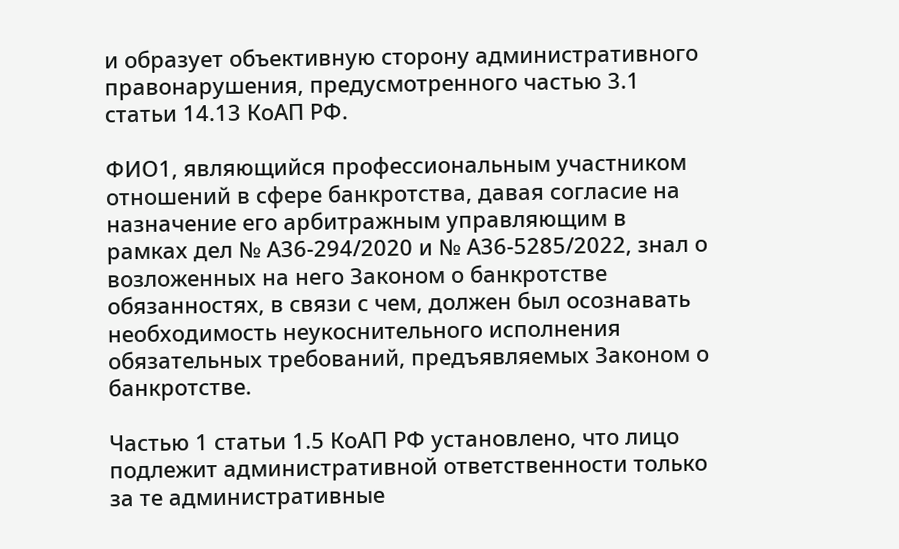и образует объективную сторону административного правонарушения, предусмотренного частью 3.1 статьи 14.13 КоАП РФ.

ФИО1, являющийся профессиональным участником отношений в сфере банкротства, давая согласие на назначение его арбитражным управляющим в рамках дел № А36-294/2020 и № А36-5285/2022, знал о возложенных на него Законом о банкротстве обязанностях, в связи с чем, должен был осознавать необходимость неукоснительного исполнения обязательных требований, предъявляемых Законом о банкротстве.

Частью 1 статьи 1.5 КоАП РФ установлено, что лицо подлежит административной ответственности только за те административные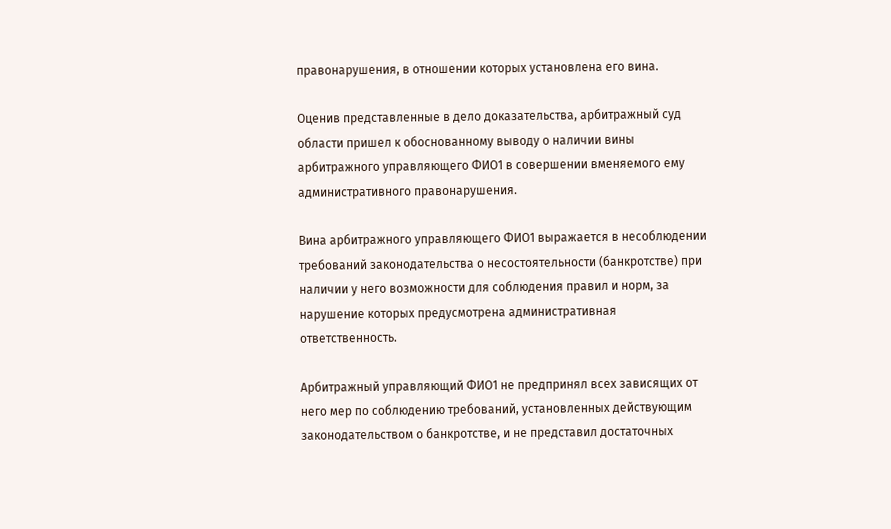правонарушения, в отношении которых установлена его вина.

Оценив представленные в дело доказательства, арбитражный суд области пришел к обоснованному выводу о наличии вины арбитражного управляющего ФИО1 в совершении вменяемого ему административного правонарушения.

Вина арбитражного управляющего ФИО1 выражается в несоблюдении требований законодательства о несостоятельности (банкротстве) при наличии у него возможности для соблюдения правил и норм, за нарушение которых предусмотрена административная ответственность.

Арбитражный управляющий ФИО1 не предпринял всех зависящих от него мер по соблюдению требований, установленных действующим законодательством о банкротстве, и не представил достаточных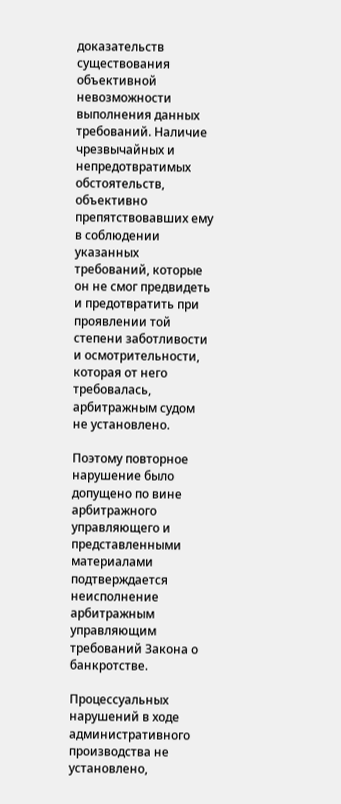доказательств существования объективной невозможности выполнения данных требований. Наличие чрезвычайных и непредотвратимых обстоятельств, объективно препятствовавших ему в соблюдении указанных требований, которые он не смог предвидеть и предотвратить при проявлении той степени заботливости и осмотрительности, которая от него требовалась, арбитражным судом не установлено.

Поэтому повторное нарушение было допущено по вине арбитражного управляющего и представленными материалами подтверждается неисполнение арбитражным управляющим требований Закона о банкротстве.

Процессуальных нарушений в ходе административного производства не установлено,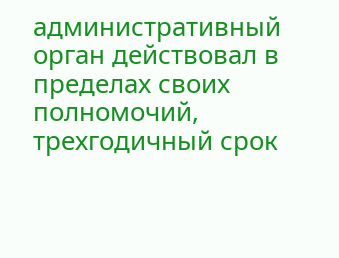административный орган действовал в пределах своих полномочий, трехгодичный срок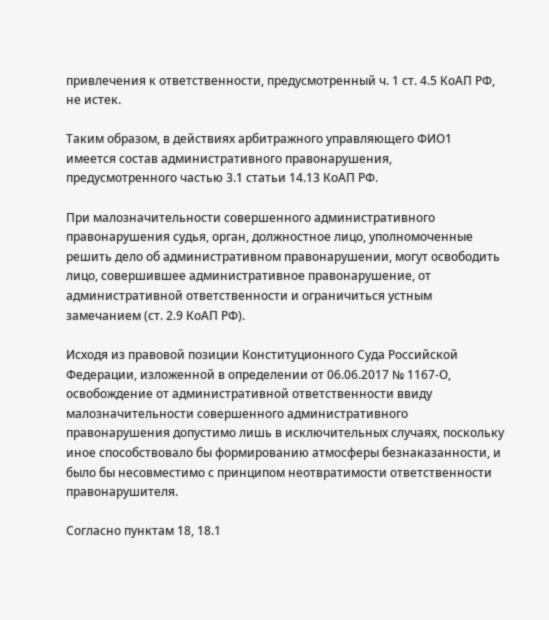привлечения к ответственности, предусмотренный ч. 1 ст. 4.5 КоАП РФ, не истек.

Таким образом, в действиях арбитражного управляющего ФИО1 имеется состав административного правонарушения, предусмотренного частью 3.1 статьи 14.13 КоАП РФ.

При малозначительности совершенного административного правонарушения судья, орган, должностное лицо, уполномоченные решить дело об административном правонарушении, могут освободить лицо, совершившее административное правонарушение, от административной ответственности и ограничиться устным замечанием (ст. 2.9 КоАП РФ).

Исходя из правовой позиции Конституционного Суда Российской Федерации, изложенной в определении от 06.06.2017 № 1167-О, освобождение от административной ответственности ввиду малозначительности совершенного административного правонарушения допустимо лишь в исключительных случаях, поскольку иное способствовало бы формированию атмосферы безнаказанности, и было бы несовместимо с принципом неотвратимости ответственности правонарушителя.

Согласно пунктам 18, 18.1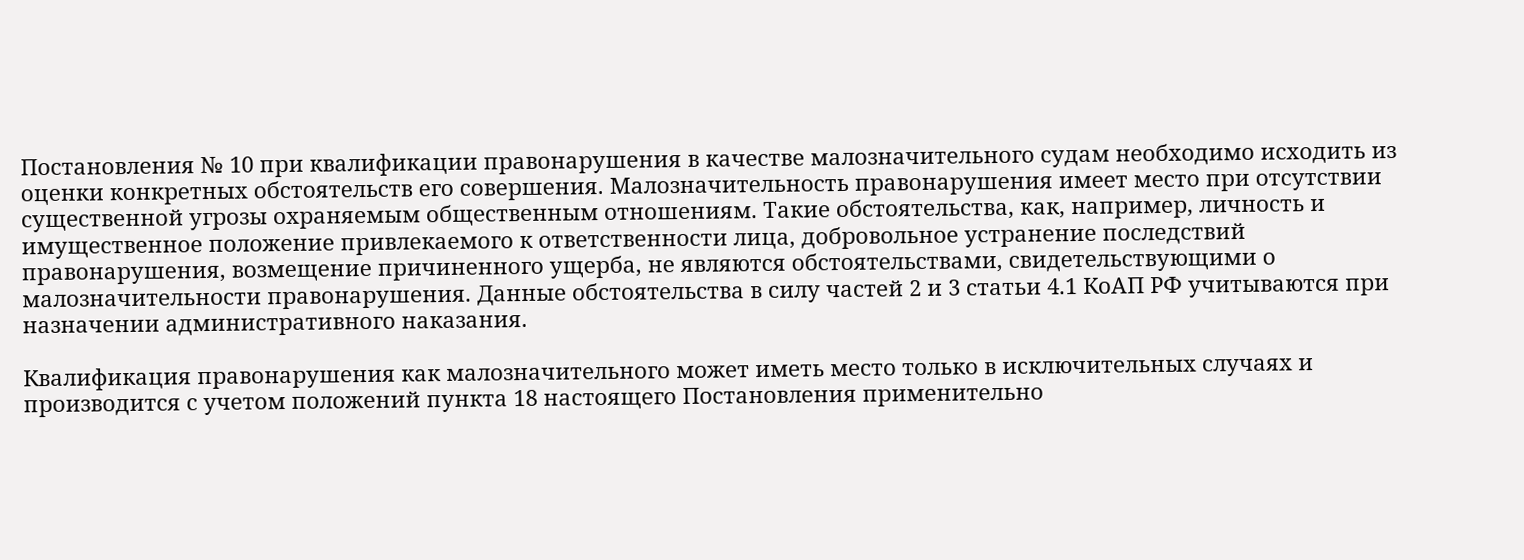Постановления № 10 при квалификации правонарушения в качестве малозначительного судам необходимо исходить из оценки конкретных обстоятельств его совершения. Малозначительность правонарушения имеет место при отсутствии существенной угрозы охраняемым общественным отношениям. Такие обстоятельства, как, например, личность и имущественное положение привлекаемого к ответственности лица, добровольное устранение последствий правонарушения, возмещение причиненного ущерба, не являются обстоятельствами, свидетельствующими о малозначительности правонарушения. Данные обстоятельства в силу частей 2 и 3 статьи 4.1 КоАП РФ учитываются при назначении административного наказания.

Квалификация правонарушения как малозначительного может иметь место только в исключительных случаях и производится с учетом положений пункта 18 настоящего Постановления применительно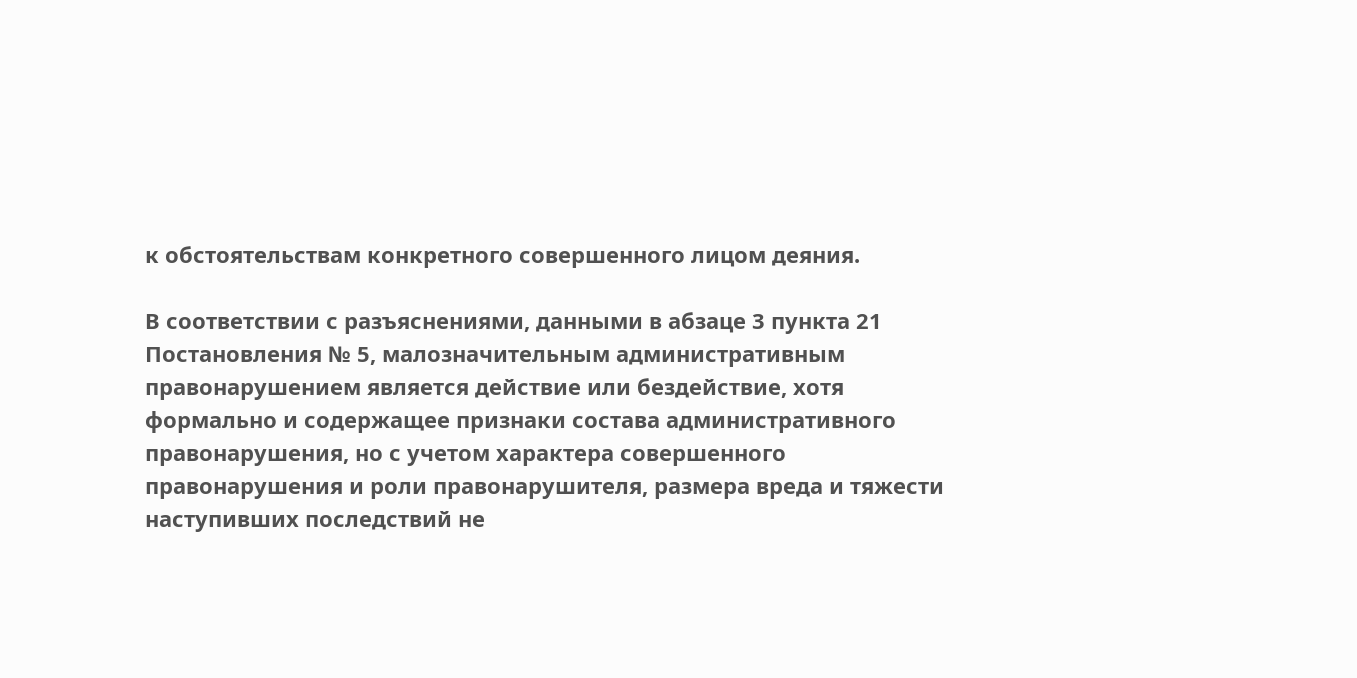к обстоятельствам конкретного совершенного лицом деяния.

В соответствии с разъяснениями, данными в абзаце 3 пункта 21 Постановления № 5, малозначительным административным правонарушением является действие или бездействие, хотя формально и содержащее признаки состава административного правонарушения, но с учетом характера совершенного правонарушения и роли правонарушителя, размера вреда и тяжести наступивших последствий не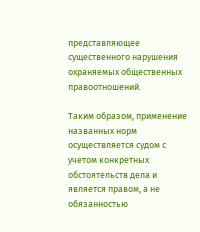представляющее существенного нарушения охраняемых общественных правоотношений.

Таким образом, применение названных норм осуществляется судом с учетом конкретных обстоятельств дела и является правом, а не обязанностью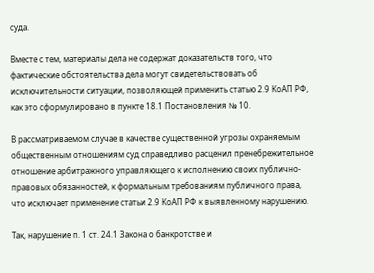суда.

Вместе с тем, материалы дела не содержат доказательств того, что фактические обстоятельства дела могут свидетельствовать об исключительности ситуации, позволяющей применить статью 2.9 КоАП РФ, как это сформулировано в пункте 18.1 Постановления № 10.

В рассматриваемом случае в качестве существенной угрозы охраняемым общественным отношениям суд справедливо расценил пренебрежительное отношение арбитражного управляющего к исполнению своих публично-правовых обязанностей, к формальным требованиям публичного права, что исключает применение статьи 2.9 КоАП РФ к выявленному нарушению.

Так, нарушение п. 1 ст. 24.1 Закона о банкротстве и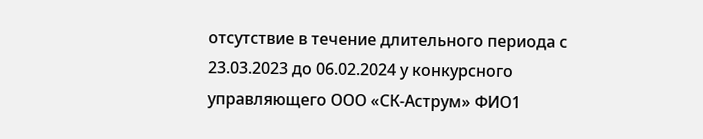отсутствие в течение длительного периода с 23.03.2023 до 06.02.2024 у конкурсного управляющего ООО «СК-Аструм» ФИО1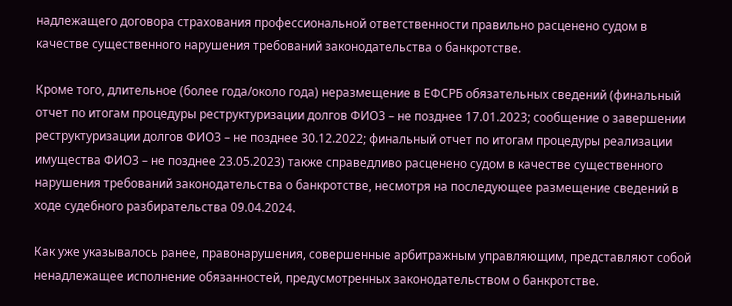надлежащего договора страхования профессиональной ответственности правильно расценено судом в качестве существенного нарушения требований законодательства о банкротстве.

Кроме того, длительное (более года/около года) неразмещение в ЕФСРБ обязательных сведений (финальный отчет по итогам процедуры реструктуризации долгов ФИО3 – не позднее 17.01.2023; сообщение о завершении реструктуризации долгов ФИО3 – не позднее 30.12.2022; финальный отчет по итогам процедуры реализации имущества ФИО3 – не позднее 23.05.2023) также справедливо расценено судом в качестве существенного нарушения требований законодательства о банкротстве, несмотря на последующее размещение сведений в ходе судебного разбирательства 09.04.2024.

Как уже указывалось ранее, правонарушения, совершенные арбитражным управляющим, представляют собой ненадлежащее исполнение обязанностей, предусмотренных законодательством о банкротстве.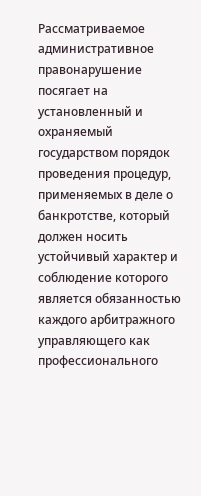Рассматриваемое административное правонарушение посягает на установленный и охраняемый государством порядок проведения процедур, применяемых в деле о банкротстве, который должен носить устойчивый характер и соблюдение которого является обязанностью каждого арбитражного управляющего как профессионального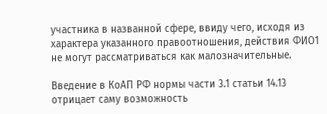участника в названной сфере, ввиду чего, исходя из характера указанного правоотношения, действия ФИО1 не могут рассматриваться как малозначительные.

Введение в КоАП РФ нормы части 3.1 статьи 14.13 отрицает саму возможность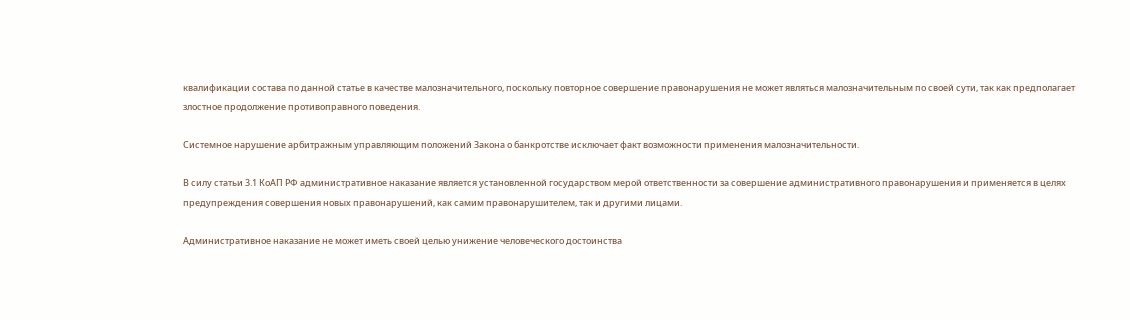квалификации состава по данной статье в качестве малозначительного, поскольку повторное совершение правонарушения не может являться малозначительным по своей сути, так как предполагает злостное продолжение противоправного поведения.

Системное нарушение арбитражным управляющим положений Закона о банкротстве исключает факт возможности применения малозначительности.

В силу статьи 3.1 КоАП РФ административное наказание является установленной государством мерой ответственности за совершение административного правонарушения и применяется в целях предупреждения совершения новых правонарушений, как самим правонарушителем, так и другими лицами.

Административное наказание не может иметь своей целью унижение человеческого достоинства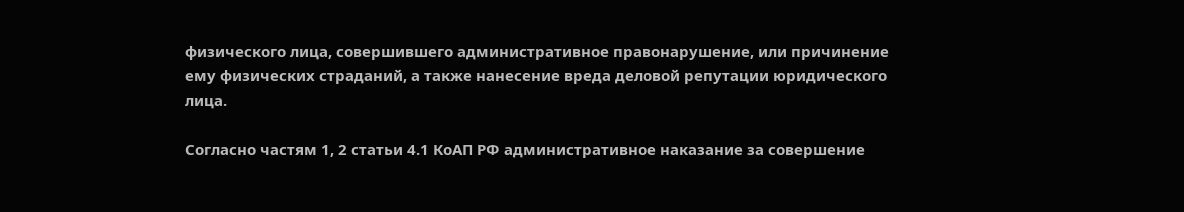физического лица, совершившего административное правонарушение, или причинение ему физических страданий, а также нанесение вреда деловой репутации юридического лица.

Согласно частям 1, 2 статьи 4.1 КоАП РФ административное наказание за совершение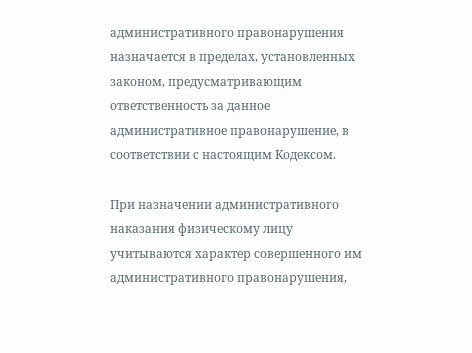административного правонарушения назначается в пределах, установленных законом, предусматривающим ответственность за данное административное правонарушение, в соответствии с настоящим Кодексом.

При назначении административного наказания физическому лицу учитываются характер совершенного им административного правонарушения,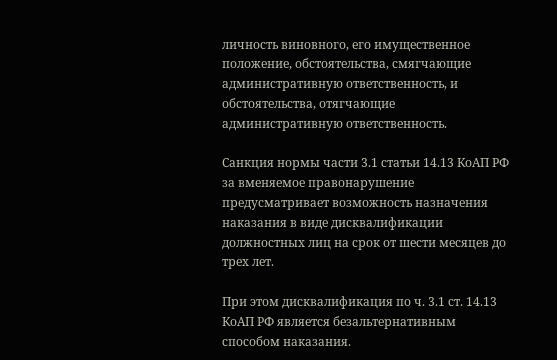личность виновного, его имущественное положение, обстоятельства, смягчающие административную ответственность, и обстоятельства, отягчающие административную ответственность.

Санкция нормы части 3.1 статьи 14.13 КоАП РФ за вменяемое правонарушение предусматривает возможность назначения наказания в виде дисквалификации должностных лиц на срок от шести месяцев до трех лет.

При этом дисквалификация по ч. 3.1 ст. 14.13 КоАП РФ является безальтернативным способом наказания.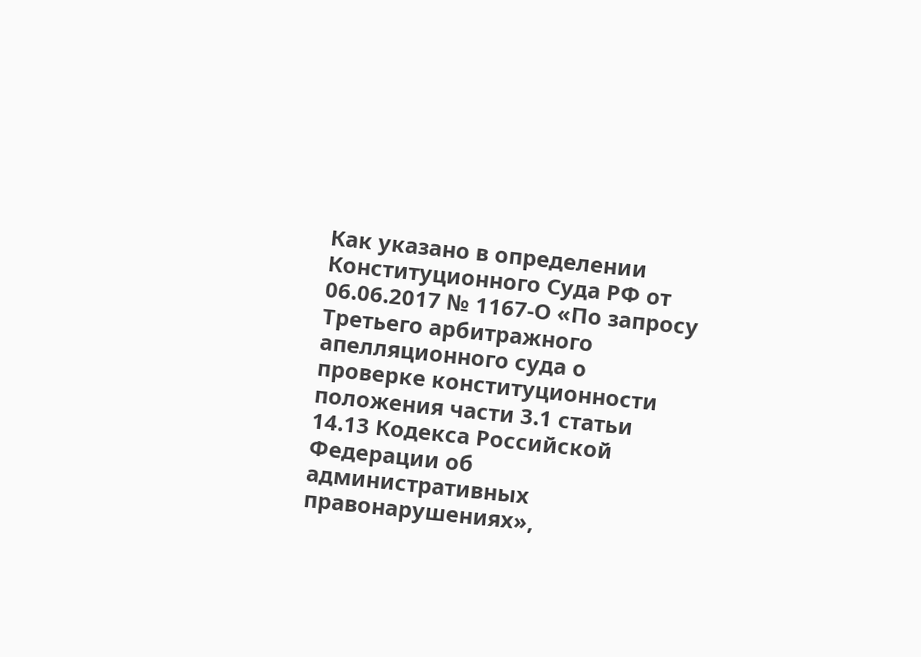Как указано в определении Конституционного Суда РФ от 06.06.2017 № 1167-О «По запросу Третьего арбитражного апелляционного суда о проверке конституционности положения части 3.1 статьи 14.13 Кодекса Российской Федерации об административных правонарушениях»,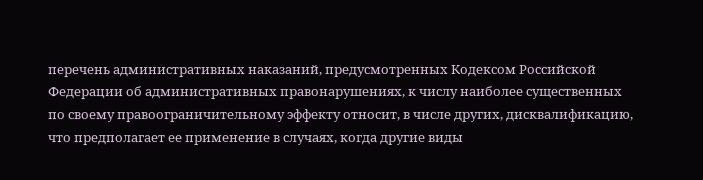перечень административных наказаний, предусмотренных Кодексом Российской Федерации об административных правонарушениях, к числу наиболее существенных по своему правоограничительному эффекту относит, в числе других, дисквалификацию, что предполагает ее применение в случаях, когда другие виды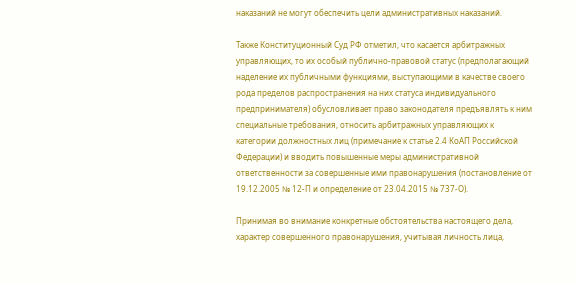наказаний не могут обеспечить цели административных наказаний.

Также Конституционный Суд РФ отметил, что касается арбитражных управляющих, то их особый публично-правовой статус (предполагающий наделение их публичными функциями, выступающими в качестве своего рода пределов распространения на них статуса индивидуального предпринимателя) обусловливает право законодателя предъявлять к ним специальные требования, относить арбитражных управляющих к категории должностных лиц (примечание к статье 2.4 КоАП Российской Федерации) и вводить повышенные меры административной ответственности за совершенные ими правонарушения (постановление от 19.12.2005 № 12-П и определение от 23.04.2015 № 737-О).

Принимая во внимание конкретные обстоятельства настоящего дела, характер совершенного правонарушения, учитывая личность лица,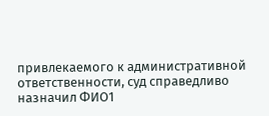привлекаемого к административной ответственности, суд справедливо назначил ФИО1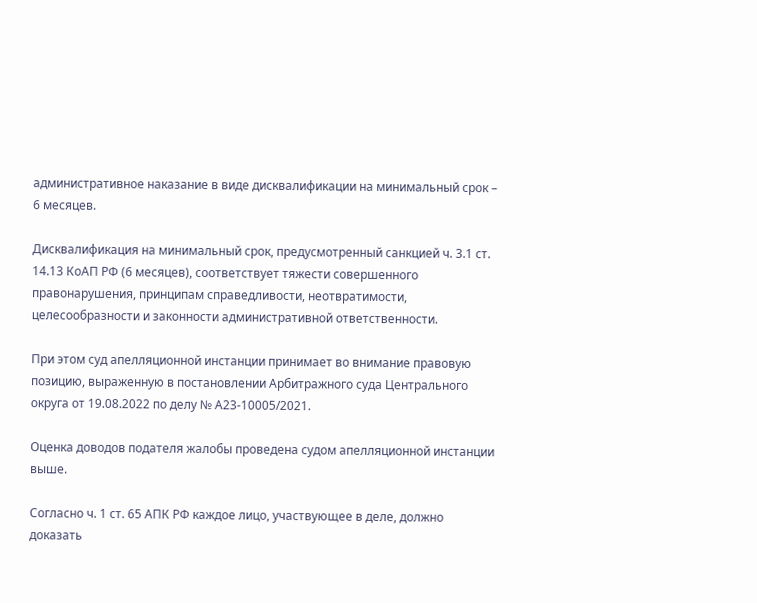административное наказание в виде дисквалификации на минимальный срок – 6 месяцев.

Дисквалификация на минимальный срок, предусмотренный санкцией ч. 3.1 ст. 14.13 КоАП РФ (6 месяцев), соответствует тяжести совершенного правонарушения, принципам справедливости, неотвратимости, целесообразности и законности административной ответственности.

При этом суд апелляционной инстанции принимает во внимание правовую позицию, выраженную в постановлении Арбитражного суда Центрального округа от 19.08.2022 по делу № А23-10005/2021.

Оценка доводов подателя жалобы проведена судом апелляционной инстанции выше.

Согласно ч. 1 ст. 65 АПК РФ каждое лицо, участвующее в деле, должно доказать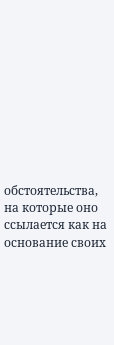обстоятельства, на которые оно ссылается как на основание своих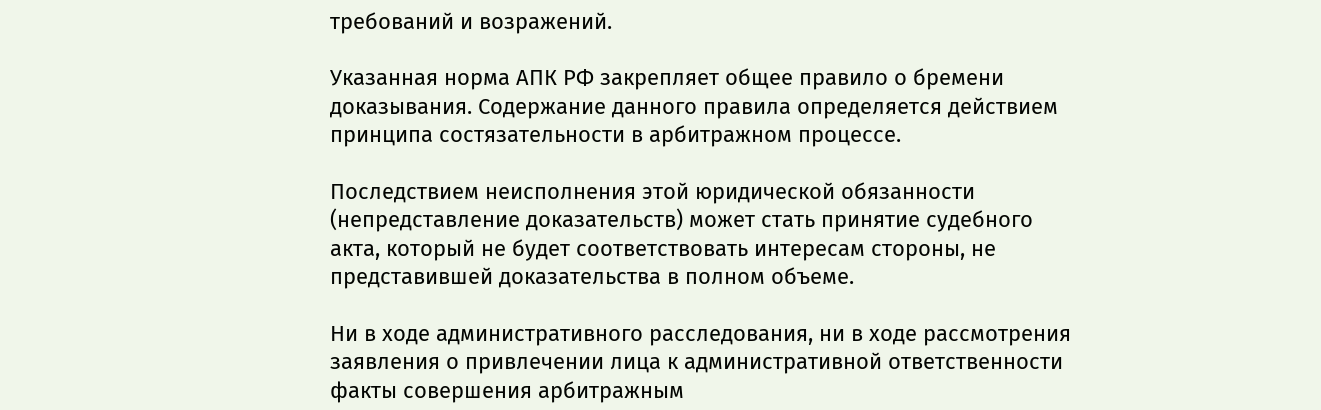требований и возражений.

Указанная норма АПК РФ закрепляет общее правило о бремени доказывания. Содержание данного правила определяется действием принципа состязательности в арбитражном процессе.

Последствием неисполнения этой юридической обязанности (непредставление доказательств) может стать принятие судебного акта, который не будет соответствовать интересам стороны, не представившей доказательства в полном объеме.

Ни в ходе административного расследования, ни в ходе рассмотрения заявления о привлечении лица к административной ответственности факты совершения арбитражным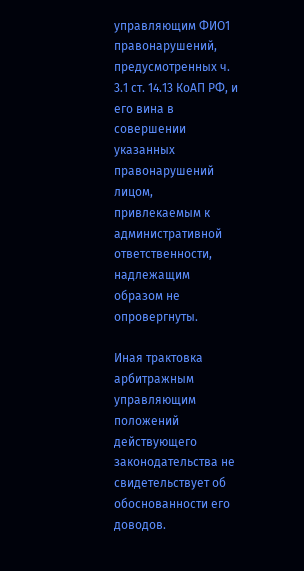управляющим ФИО1 правонарушений, предусмотренных ч. 3.1 ст. 14.13 КоАП РФ, и его вина в совершении указанных правонарушений лицом, привлекаемым к административной ответственности, надлежащим образом не опровергнуты.

Иная трактовка арбитражным управляющим положений действующего законодательства не свидетельствует об обоснованности его доводов.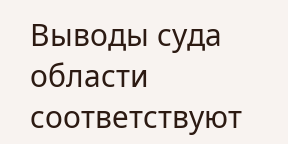Выводы суда области соответствуют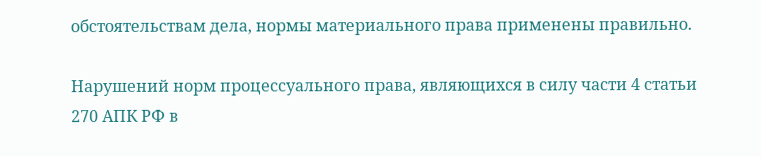обстоятельствам дела, нормы материального права применены правильно.

Нарушений норм процессуального права, являющихся в силу части 4 статьи 270 АПК РФ в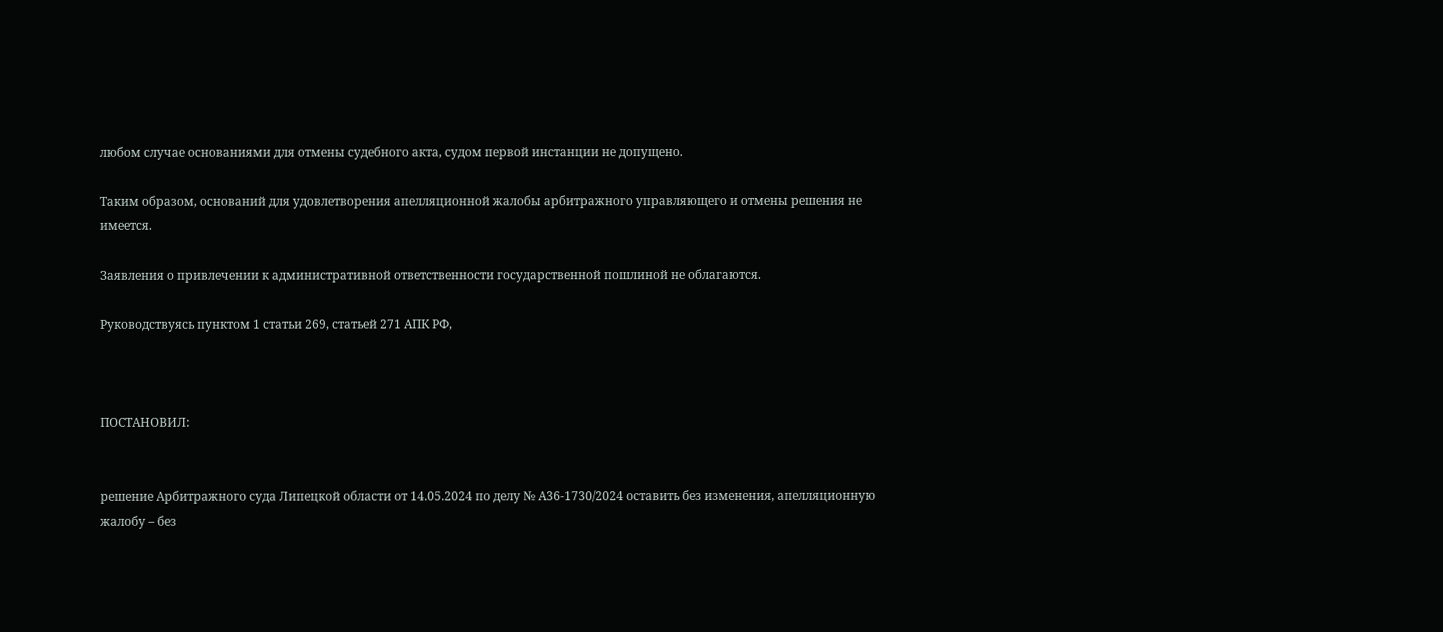любом случае основаниями для отмены судебного акта, судом первой инстанции не допущено.

Таким образом, оснований для удовлетворения апелляционной жалобы арбитражного управляющего и отмены решения не имеется.

Заявления о привлечении к административной ответственности государственной пошлиной не облагаются.

Руководствуясь пунктом 1 статьи 269, статьей 271 АПК РФ,



ПОСТАНОВИЛ:


решение Арбитражного суда Липецкой области от 14.05.2024 по делу № А36-1730/2024 оставить без изменения, апелляционную жалобу – без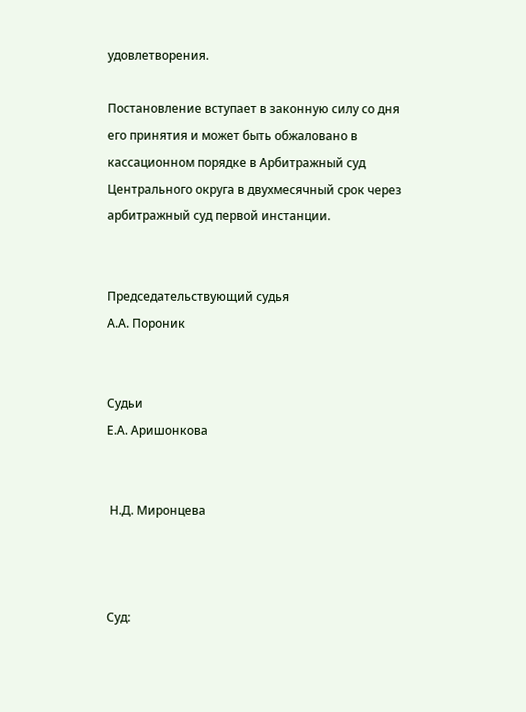удовлетворения.

Постановление вступает в законную силу со дня его принятия и может быть обжаловано в кассационном порядке в Арбитражный суд Центрального округа в двухмесячный срок через арбитражный суд первой инстанции.


Председательствующий судья                                                               А.А. Пороник


Судьи                                                                                                 Е.А. Аришонкова


 Н.Д. Миронцева



Суд: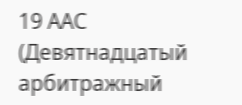19 ААС (Девятнадцатый арбитражный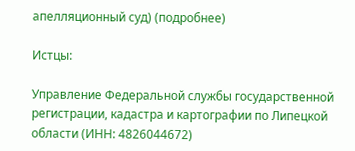апелляционный суд) (подробнее)

Истцы:

Управление Федеральной службы государственной регистрации, кадастра и картографии по Липецкой области (ИНН: 4826044672)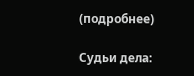(подробнее)

Судьи дела: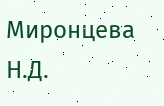Миронцева Н.Д.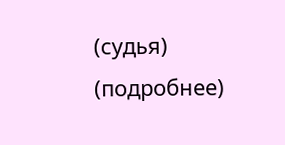(судья) (подробнее)